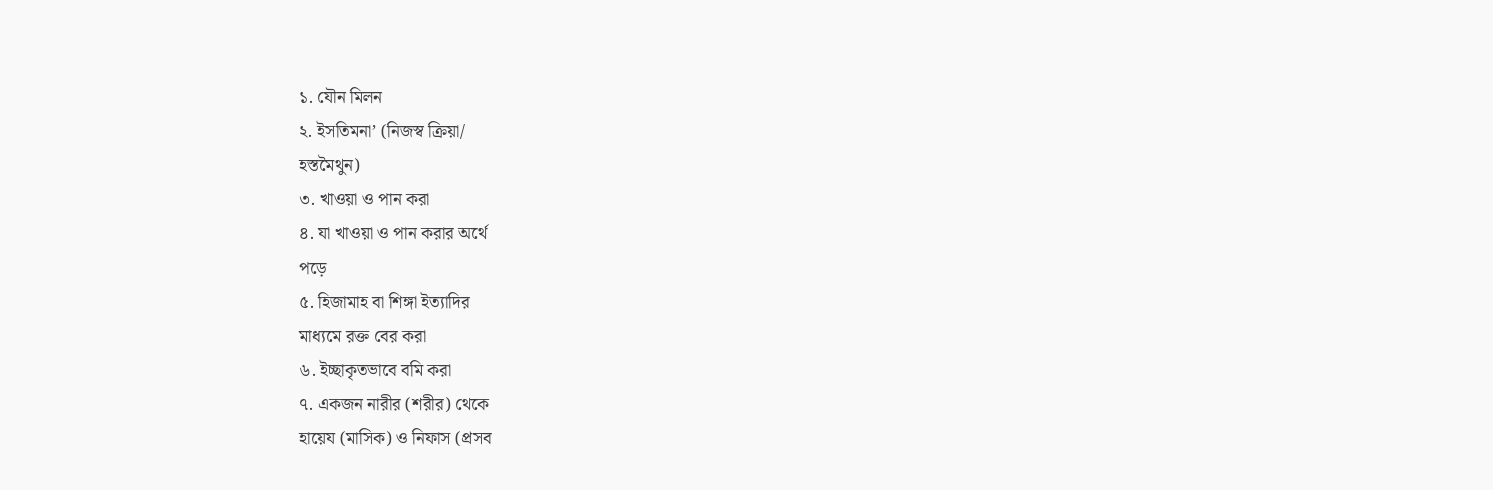১. যৌন মিলন
২. ইসতিমনা’ (নিজস্ব ক্রিয়া/
হস্তমৈথুন)
৩. খাওয়া ও পান করা
৪. যা খাওয়া ও পান করার অর্থে
পড়ে
৫. হিজামাহ বা শিঙ্গা ইত্যাদির
মাধ্যমে রক্ত বের করা
৬. ইচ্ছাকৃতভাবে বমি করা
৭. একজন নারীর (শরীর) থেকে
হায়েয (মাসিক) ও নিফাস (প্রসব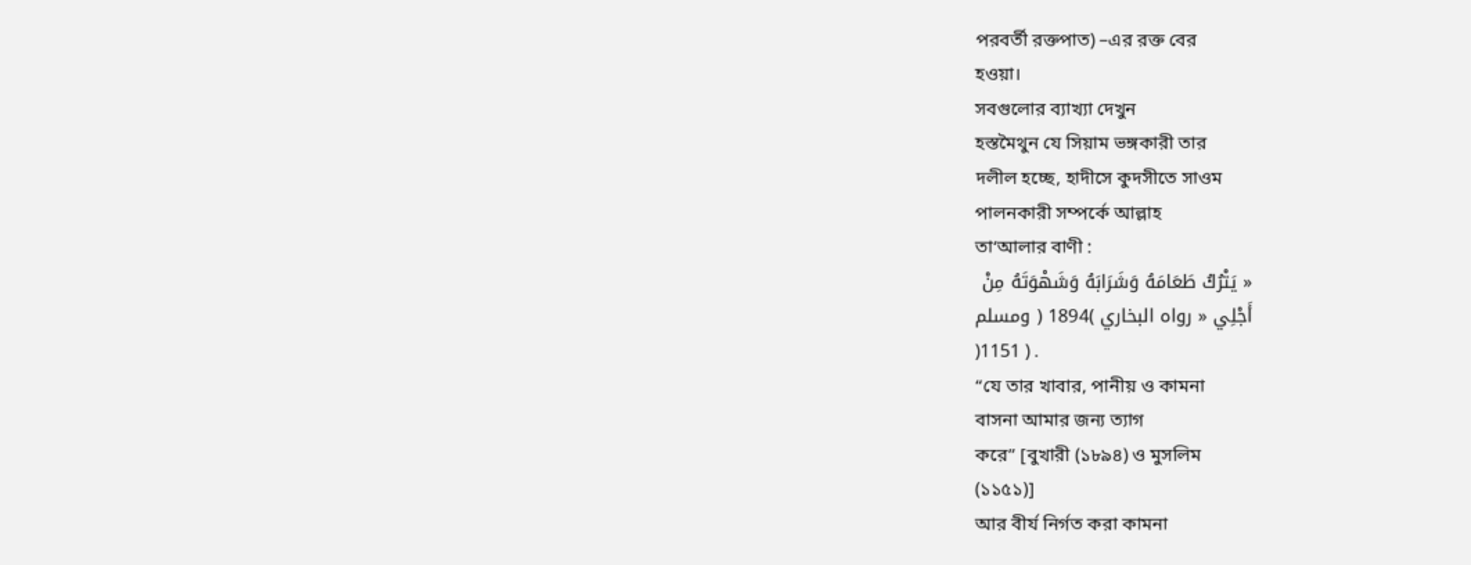পরবর্তী রক্তপাত) –এর রক্ত বের
হওয়া।
সবগুলোর ব্যাখ্যা দেখুন
হস্তমৈথুন যে সিয়াম ভঙ্গকারী তার
দলীল হচ্ছে, হাদীসে কুদসীতে সাওম
পালনকারী সম্পর্কে আল্লাহ
তা‘আলার বাণী :
« يَتْرُكُ طَعَامَهُ وَشَرَابَهُ وَشَهْوَتَهُ مِنْ
أَجْلِي « رواه البخاري )1894 ( ومسلم
)1151 ) .
“যে তার খাবার, পানীয় ও কামনা
বাসনা আমার জন্য ত্যাগ
করে” [বুখারী (১৮৯৪) ও মুসলিম
(১১৫১)]
আর বীর্য নির্গত করা কামনা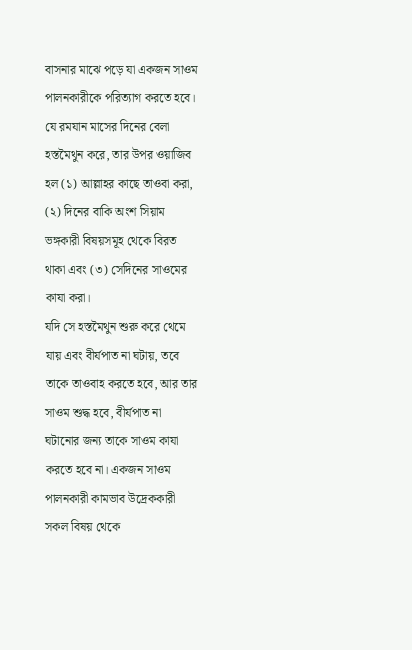বাসনার মাঝে পড়ে যা একজন সাওম
পালনকারীকে পরিত্যাগ করতে হবে।
যে রমযান মাসের দিনের বেলা
হস্তমৈথুন করে, তার উপর ওয়াজিব
হল (১) আল্লাহর কাছে তাওবা করা,
(২) দিনের বাকি অংশ সিয়াম
ভঙ্গকারী বিষয়সমূহ থেকে বিরত
থাকা এবং (৩) সেদিনের সাওমের
কাযা করা।
যদি সে হস্তমৈথুন শুরু করে থেমে
যায় এবং বীর্যপাত না ঘটায়, তবে
তাকে তাওবাহ করতে হবে, আর তার
সাওম শুদ্ধ হবে, বীর্যপাত না
ঘটানোর জন্য তাকে সাওম কাযা
করতে হবে না। একজন সাওম
পালনকারী কামভাব উদ্রেককারী
সকল বিষয় থেকে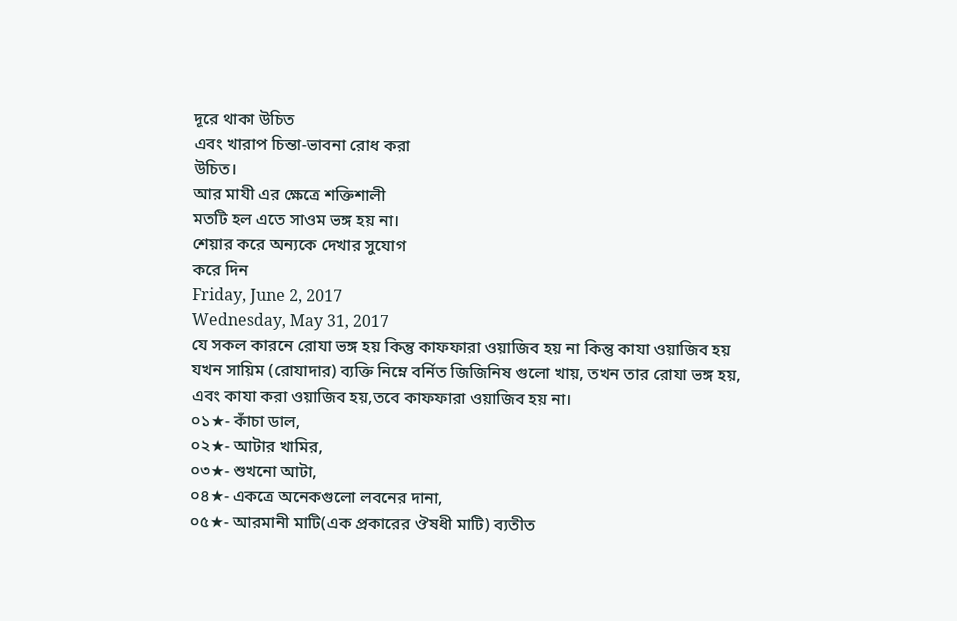দূরে থাকা উচিত
এবং খারাপ চিন্তা-ভাবনা রোধ করা
উচিত।
আর মাযী এর ক্ষেত্রে শক্তিশালী
মতটি হল এতে সাওম ভঙ্গ হয় না।
শেয়ার করে অন্যকে দেখার সুযোগ
করে দিন
Friday, June 2, 2017
Wednesday, May 31, 2017
যে সকল কারনে রোযা ভঙ্গ হয় কিন্তু কাফফারা ওয়াজিব হয় না কিন্তু কাযা ওয়াজিব হয়
যখন সায়িম (রোযাদার) ব্যক্তি নিম্নে বর্নিত জিজিনিষ গুলো খায়, তখন তার রোযা ভঙ্গ হয়, এবং কাযা করা ওয়াজিব হয়,তবে কাফফারা ওয়াজিব হয় না।
০১★- কাঁচা ডাল,
০২★- আটার খামির,
০৩★- শুখনো আটা,
০৪★- একত্রে অনেকগুলো লবনের দানা,
০৫★- আরমানী মাটি(এক প্রকারের ঔষধী মাটি) ব্যতীত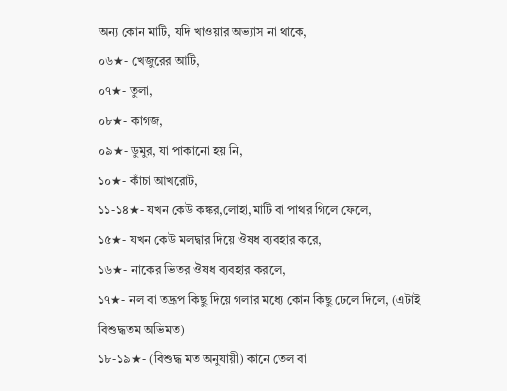অন্য কোন মাটি, যদি খাওয়ার অভ্যাস না থাকে,
০৬★- খেজুরের আটি,
০৭★- তুলা,
০৮★- কাগজ,
০৯★- ডুমুর, যা পাকানো হয় নি,
১০★- কাঁচা আখরোট,
১১-১৪★- যখন কেউ কঙ্কর,লোহা,মাটি বা পাথর গিলে ফেলে,
১৫★- যখন কেউ মলদ্বার দিয়ে ঔষধ ব্যবহার করে,
১৬★- নাকের ভিতর ঔষধ ব্যবহার করলে,
১৭★- নল বা তদ্রূপ কিছু দিয়ে গলার মধ্যে কোন কিছু ঢেলে দিলে, (এটাই বিশুদ্ধতম অভিমত)
১৮-১৯★- (বিশুদ্ধ মত অনুযায়ী) কানে তেল বা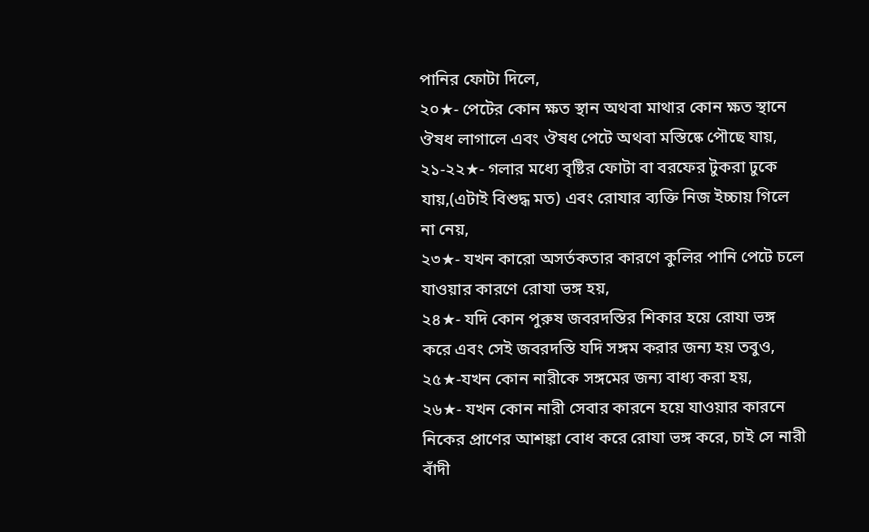পানির ফোটা দিলে,
২০★- পেটের কোন ক্ষত স্থান অথবা মাথার কোন ক্ষত স্থানে ঔষধ লাগালে এবং ঔষধ পেটে অথবা মস্তিষ্কে পৌছে যায়,
২১-২২★- গলার মধ্যে বৃষ্টির ফোটা বা বরফের টুকরা ঢুকে যায়,(এটাই বিশুদ্ধ মত) এবং রোযার ব্যক্তি নিজ ইচ্চায় গিলে না নেয়,
২৩★- যখন কারো অসর্তকতার কারণে কুলির পানি পেটে চলে যাওয়ার কারণে রোযা ভঙ্গ হয়,
২৪★- যদি কোন পুরুষ জবরদস্তির শিকার হয়ে রোযা ভঙ্গ করে এবং সেই জবরদস্তি যদি সঙ্গম করার জন্য হয় তবুও,
২৫★-যখন কোন নারীকে সঙ্গমের জন্য বাধ্য করা হয়,
২৬★- যখন কোন নারী সেবার কারনে হয়ে যাওয়ার কারনে নিকের প্রাণের আশঙ্কা বোধ করে রোযা ভঙ্গ করে, চাই সে নারী বাঁদী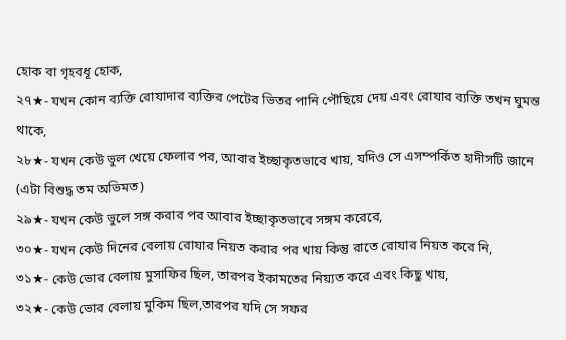হোক বা গৃহবধূ হোক,
২৭★- যখন কোন ব্যক্তি রোযাদার ব্যক্তির পেটের ভিতর পানি পৌছিয়ে দেয় এবং রোযার ব্যক্তি তখন ঘুমন্ত থাকে,
২৮★- যখন কেউ ভুল খেয়ে ফেলার পর, আবার ইচ্ছাকৃতভাবে খায়, যদিও সে এসম্পর্কিত হাদীসটি জানে (এটা বিশুদ্ধ তম অভিমত)
২৯★- যখন কেউ ভুলে সঙ্গ করার পর আবার ইচ্ছাকৃতভাবে সঙ্গম করেরে,
৩০★- যখন কেউ দিনের বেলায় রোযার নিয়ত করার পর খায় কিন্তু রাতে রোযার নিয়ত করে নি,
৩১★- কেউ ভোর বেলায় মুসাফির ছিল, তারপর ইকামতের নিয়্যত করে এবং কিছু খায়,
৩২★- কেউ ভোর বেলায় মুকিম ছিল,তারপর যদি সে সফর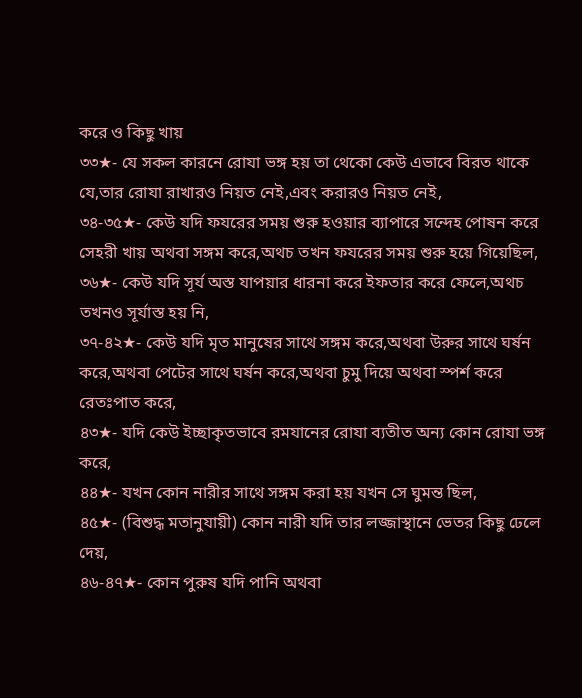করে ও কিছু খায়
৩৩★- যে সকল কারনে রোযা ভঙ্গ হয় তা থেকো কেউ এভাবে বিরত থাকে যে,তার রোযা রাখারও নিয়ত নেই,এবং করারও নিয়ত নেই,
৩৪-৩৫★- কেউ যদি ফযরের সময় শুরু হওয়ার ব্যাপারে সন্দেহ পোষন করে সেহরী খায় অথবা সঙ্গম করে,অথচ তখন ফযরের সময় শুরু হয়ে গিয়েছিল,
৩৬★- কেউ যদি সূর্য অস্ত যাপয়ার ধারনা করে ইফতার করে ফেলে,অথচ তখনও সূর্যাস্ত হয় নি,
৩৭-৪২★- কেউ যদি মৃত মানুষের সাথে সঙ্গম করে,অথবা উরুর সাথে ঘর্ষন করে,অথবা পেটের সাথে ঘর্ষন করে,অথবা চুমু দিয়ে অথবা স্পর্শ করে রেতঃপাত করে,
৪৩★- যদি কেউ ইচ্ছাকৃতভাবে রমযানের রোযা ব্যতীত অন্য কোন রোযা ভঙ্গ করে,
৪৪★- যখন কোন নারীর সাথে সঙ্গম করা হয় যখন সে ঘুমন্ত ছিল,
৪৫★- (বিশুদ্ধ মতানুযায়ী) কোন নারী যদি তার লজ্জাস্থানে ভেতর কিছু ঢেলে দেয়,
৪৬-৪৭★- কোন পুরুষ যদি পানি অথবা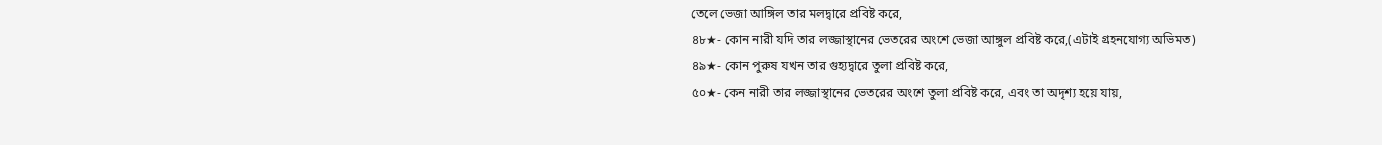তেলে ভেজা আঙ্গিল তার মলদ্বারে প্রবিষ্ট করে,
৪৮★- কোন নারী যদি তার লজ্জাস্থানের ভেতরের অংশে ভেজা আঙ্গুল প্রবিষ্ট করে,(এটাই গ্রহনযোগ্য অভিমত)
৪৯★- কোন পুরুষ যখন তার গুহ্যদ্বারে তুলা প্রবিষ্ট করে,
৫০★- কেন নারী তার লজ্জাস্থানের ভেতরের অংশে তুলা প্রবিষ্ট করে, এবং তা অদৃশ্য হয়ে যায়,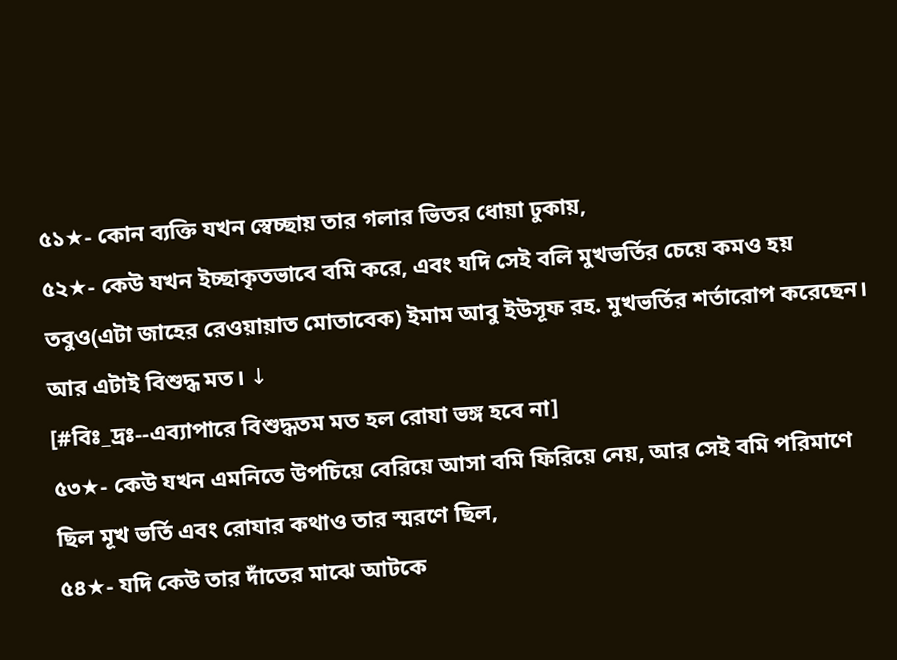৫১★- কোন ব্যক্তি যখন স্বেচ্ছায় তার গলার ভিতর ধোয়া ঢুকায়,
৫২★- কেউ যখন ইচ্ছাকৃতভাবে বমি করে, এবং যদি সেই বলি মুখভর্তির চেয়ে কমও হয় তবুও(এটা জাহের রেওয়ায়াত মোতাবেক) ইমাম আবু ইউসূফ রহ. মুখভর্তির শর্তারোপ করেছেন।
আর এটাই বিশুদ্ধ মত। ↓
[#বিঃ_দ্রঃ--এব্যাপারে বিশুদ্ধতম মত হল রোযা ভঙ্গ হবে না]
৫৩★- কেউ যখন এমনিতে উপচিয়ে বেরিয়ে আসা বমি ফিরিয়ে নেয়, আর সেই বমি পরিমাণে ছিল মূখ ভর্তি এবং রোযার কথাও তার স্মরণে ছিল,
৫৪★- যদি কেউ তার দাঁতের মাঝে আটকে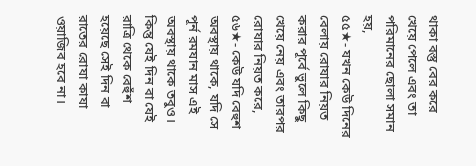থাকা বস্তু বের করে খেয়ে পেলে এবং তা পরিমানের ছোলা সমান হয়,
৫৫★- যখন কেউ দিনের বেলায় রোযার নিয়ত করার পূর্বে ভুলে কিছু খেয়ে নেয় এবং তারপর রোযার নিয়ত করে,
৫৬★- কেউ যদি বেহুশ অবস্থায় থাকে, যদি সে পূর্ন রমযান মাস এই অবস্থায় থাকে তবুও। কিন্তু যেই দিন বা যেই রাত্রি থেকে বেহুঁশ হয়েছে সেই দিন বা রাতের রোযা কাযা ওয়াজিব হবে না।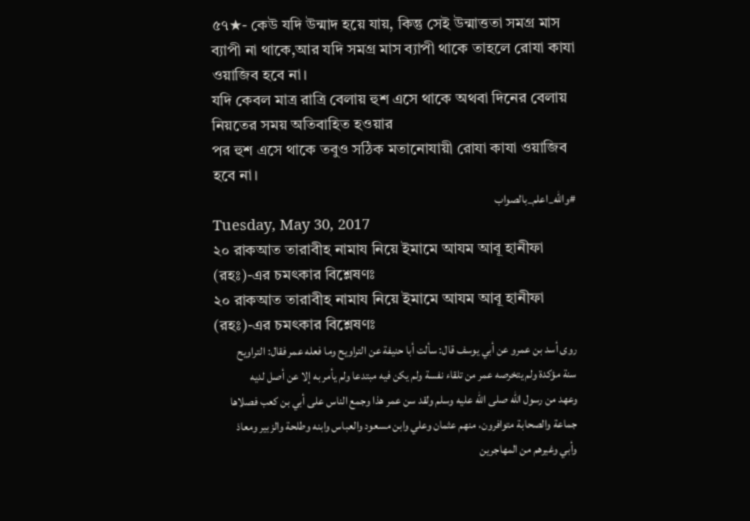৫৭★- কেউ যদি উন্মাদ হয়ে যায়, কিন্তু সেই উন্মাত্ততা সমগ্র মাস ব্যাপী না থাকে,আর যদি সমগ্র মাস ব্যাপী থাকে তাহলে রোযা কাযা ওয়াজিব হবে না।
যদি কেবল মাত্র রাত্রি বেলায় হুশ এসে থাকে অথবা দিনের বেলায় নিয়তের সময় অতিবাহিত হওয়ার
পর হুশ এসে থাকে তবুও সঠিক মতানোযায়ী রোযা কাযা ওয়াজিব হবে না।
#والله_اعلم_بالصواب
Tuesday, May 30, 2017
২০ রাকআত তারাবীহ নামায নিয়ে ইমামে আযম আবূ হানীফা (রহঃ)-এর চমৎকার বিশ্লেষণঃ
২০ রাকআত তারাবীহ নামায নিয়ে ইমামে আযম আবূ হানীফা (রহঃ)-এর চমৎকার বিশ্লেষণঃ
روى أسد بن عمرو عن أبي يوسف قال: سألت أبا حنيفة عن التراويح وما فعله عمر فقال: التراويح سنة مؤكدة ولم يتخرصه عمر من تلقاء نفسة ولم يكن فيه مبتدعا ولم يأمر به إلا عن أصل لديه وعهد من رسول الله صلى الله عليه وسلم ولقد سن عمر هذا وجمع الناس على أبي بن كعب فصلاها جماعة والصحابة متوافرون، منهم عثمان وعلي وابن مسعود والعباس وابنه وطلحة والزبير ومعاذ وأبي وغيرهم من المهاجرين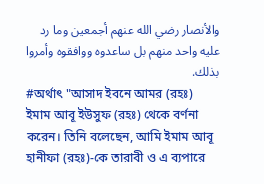والأنصار رضي الله عنهم أجمعين وما رد عليه واحد منهم بل ساعدوه ووافقوه وأمروا بذلك.
#অর্থাৎ "আসাদ ইবনে আমর (রহঃ) ইমাম আবূ ইউসুফ (রহঃ) থেকে বর্ণনা করেন। তিনি বলেছেন, আমি ইমাম আবূ হানীফা (রহঃ)-কে তারাবী ও এ ব্যপারে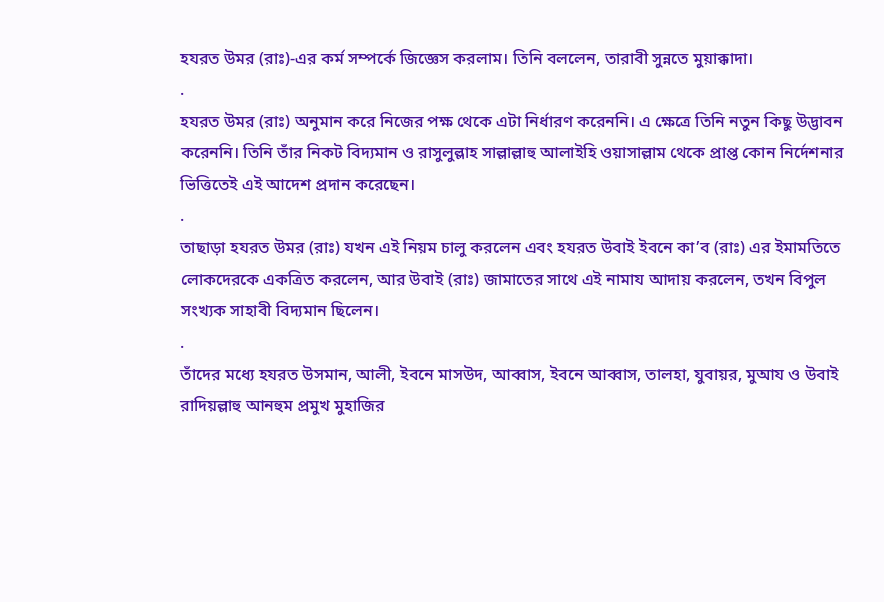হযরত উমর (রাঃ)-এর কর্ম সম্পর্কে জিজ্ঞেস করলাম। তিনি বললেন, তারাবী সুন্নতে মুয়াক্কাদা।
.
হযরত উমর (রাঃ) অনুমান করে নিজের পক্ষ থেকে এটা নির্ধারণ করেননি। এ ক্ষেত্রে তিনি নতুন কিছু উদ্ভাবন করেননি। তিনি তাঁর নিকট বিদ্যমান ও রাসুলুল্লাহ সাল্লাল্লাহু আলাইহি ওয়াসাল্লাম থেকে প্রাপ্ত কোন নির্দেশনার ভিত্তিতেই এই আদেশ প্রদান করেছেন।
.
তাছাড়া হযরত উমর (রাঃ) যখন এই নিয়ম চালু করলেন এবং হযরত উবাই ইবনে কা’ব (রাঃ) এর ইমামতিতে লোকদেরকে একত্রিত করলেন, আর উবাই (রাঃ) জামাতের সাথে এই নামায আদায় করলেন, তখন বিপুল সংখ্যক সাহাবী বিদ্যমান ছিলেন।
.
তাঁদের মধ্যে হযরত উসমান, আলী, ইবনে মাসউদ, আব্বাস, ইবনে আব্বাস, তালহা, যুবায়র, মুআয ও উবাই রাদিয়ল্লাহু আনহুম প্রমুখ মুহাজির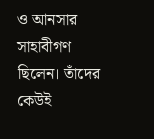ও আনসার সাহাবীগণ ছিলেন। তাঁদের কেউই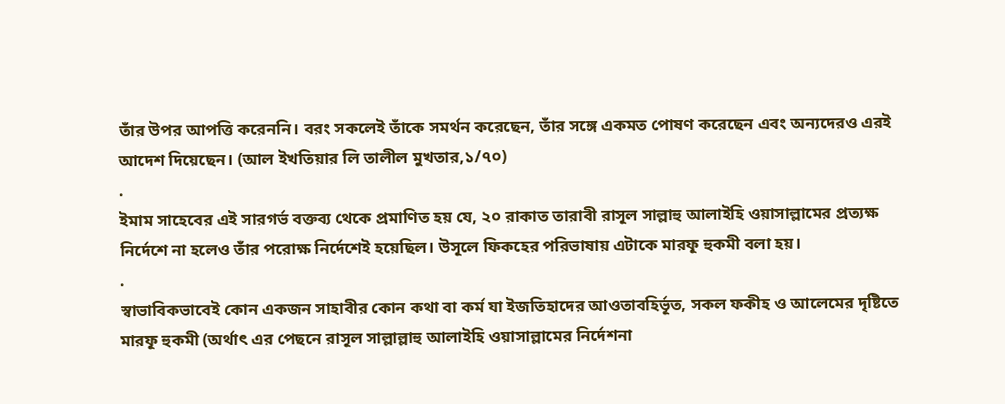তাঁর উপর আপত্তি করেননি। বরং সকলেই তাঁকে সমর্থন করেছেন, তাঁর সঙ্গে একমত পোষণ করেছেন এবং অন্যদেরও এরই আদেশ দিয়েছেন। (আল ইখতিয়ার লি তালীল মুখতার,১/৭০)
.
ইমাম সাহেবের এই সারগর্ভ বক্তব্য থেকে প্রমাণিত হয় যে, ২০ রাকাত তারাবী রাসূল সাল্লাহু আলাইহি ওয়াসাল্লামের প্রত্যক্ষ নির্দেশে না হলেও তাঁর পরোক্ষ নির্দেশেই হয়েছিল। উসূলে ফিকহের পরিভাষায় এটাকে মারফূ হুকমী বলা হয়।
.
স্বাভাবিকভাবেই কোন একজন সাহাবীর কোন কথা বা কর্ম যা ইজতিহাদের আওতাবহির্ভূত, সকল ফকীহ ও আলেমের দৃষ্টিতে মারফূ হুকমী (অর্থাৎ এর পেছনে রাসূল সাল্লাল্লাহু আলাইহি ওয়াসাল্লামের নির্দেশনা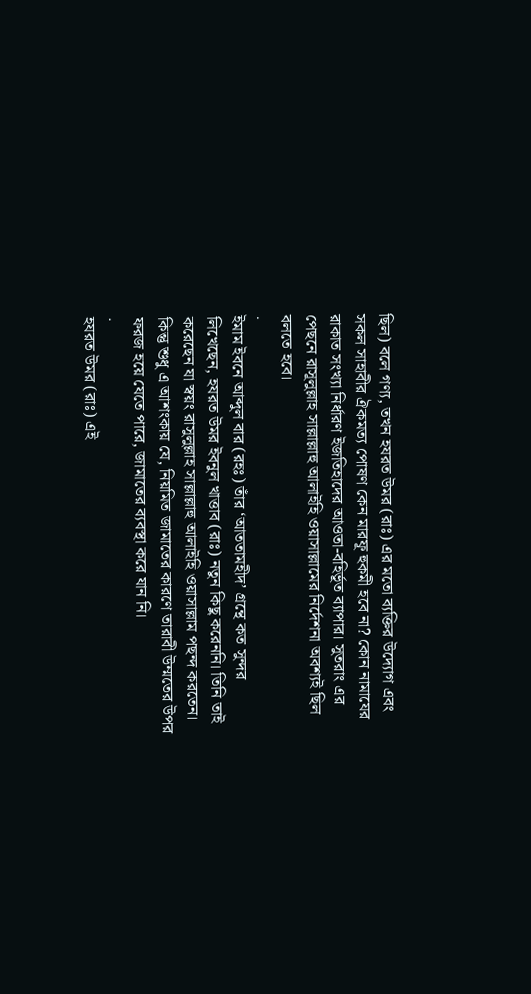ছিল) বলে গণ্য, তখন হযরত উমর (রাঃ) এর মতো ব্যক্তির উদ্যোগ এবং সকল সাহাবীর ঐকমত্য পোষণ কেন মারফূ হুকমী হবে না? কোন নামাযের রাকাত সংখ্যা নির্ধারণ ইজতিহাদের আওতা-বহির্ভূত ব্যাপার। সুতরাং এর পেছনে রাসূলুল্লাহ সাল্লাল্লাহু আলাইহি ওয়াসাল্লামের নির্দেশনা অবশ্যই ছিল বলতে হবে।
.
ইমাম ইবনে আব্দুল বার (রহঃ) তাঁর ‘আততামহীদ’ গ্রন্থে কত সুন্দর লিখেছেন, হযরত উমর ইবনুল খাত্তাব (রাঃ) নতুন কিছু করেননি। তিনি তাই করেছেন যা স্বয়ং রাসুলুল্লাহ সাল্লাল্লাহু আলাইহি ওয়াসাল্লাম পছন্দ করতেন। কিন্তু শুধু এ আশংকায় যে, নিয়মিত জামাতের কারণে তারাবী উম্মতের উপর ফরজ হয়ে যেতে পারে, জামাতের ব্যবস্থা করে যান নি।
.
হযরত উমর (রাঃ) এই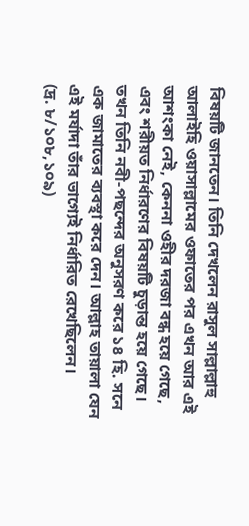বিষয়টি জানতেন। তিনি দেখলেন রাসুল সাল্লাল্লাহু আলাইহি ওয়াসাল্লামের ওফাতের পর এখন আর এই আশংকা নেই, কেননা ওহীর দরজা বন্ধ হয়ে গেছে, এবং শরীয়ত নির্ধারণের বিষয়টি চুড়ান্ত হয়ে গেছে। তখন তিনি নবী-পছন্দের অনুসরণ করে ১৪ হি. সনে এক জামাতের ব্যবস্থা করে দেন। আল্লাহ তায়ালা যেন এই মর্যাদা তাঁর ভাগ্যেই নির্ধারিত রেখেছিলেন।
(দ্র. ৮/১০৮,১০৯)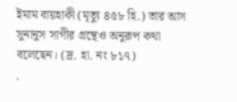ইমাম বায়হাকী (মৃত্যু ৪৫৮ হি.) তার আস সুনানুস সাগীর গ্রন্থেও অনুরূপ কথা বলেছেন। (দ্র. হা. নং ৮১৭)
.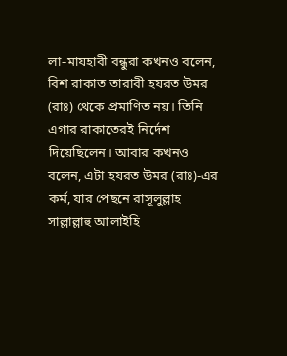লা-মাযহাবী বন্ধুরা কখনও বলেন, বিশ রাকাত তারাবী হযরত উমর (রাঃ) থেকে প্রমাণিত নয়। তিনি এগার রাকাতেরই নির্দেশ দিয়েছিলেন। আবার কখনও বলেন, এটা হযরত উমর (রাঃ)-এর কর্ম, যার পেছনে রাসূলুল্লাহ সাল্লাল্লাহু আলাইহি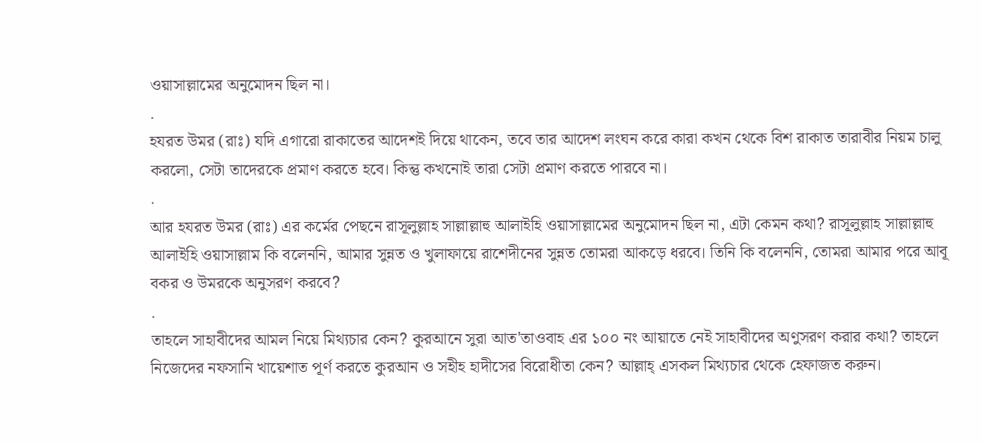ওয়াসাল্লামের অনুমোদন ছিল না।
.
হযরত উমর (রাঃ) যদি এগারো রাকাতের আদেশই দিয়ে থাকেন, তবে তার আদেশ লংঘন করে কারা কখন থেকে বিশ রাকাত তারাবীর নিয়ম চালু করলো, সেটা তাদেরকে প্রমাণ করতে হবে। কিন্তু কখনোই তারা সেটা প্রমাণ করতে পারবে না।
.
আর হযরত উমর (রাঃ) এর কর্মের পেছনে রাসূলুল্লাহ সাল্লাল্লাহু আলাইহি ওয়াসাল্লামের অনুমোদন ছিল না, এটা কেমন কথা? রাসূলুল্লাহ সাল্লাল্লাহু আলাইহি ওয়াসাল্লাম কি বলেননি, আমার সুন্নত ও খুলাফায়ে রাশেদীনের সুন্নত তোমরা আকড়ে ধরবে। তিনি কি বলেননি, তোমরা আমার পরে আবূ বকর ও উমরকে অনুসরণ করবে?
.
তাহলে সাহাবীদের আমল নিয়ে মিথ্যচার কেন? কুরআনে সুরা আত'তাওবাহ এর ১০০ নং আয়াতে নেই সাহাবীদের অণুসরণ করার কথা? তাহলে নিজেদের নফসানি খায়েশাত পূর্ণ করতে কুরআন ও সহীহ হাদীসের বিরোধীতা কেন? আল্লাহ্ এসকল মিথ্যচার থেকে হেফাজত করুন।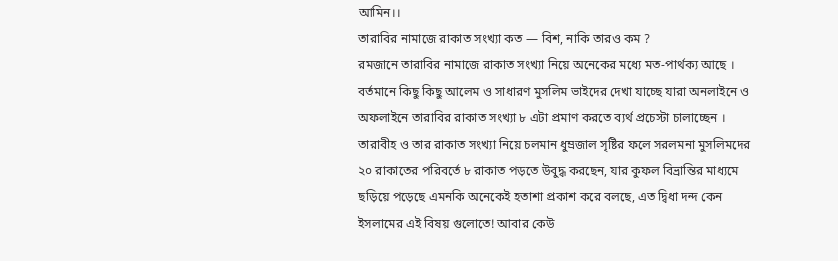আমিন।।
তারাবির নামাজে রাকাত সংখ্যা কত — বিশ, নাকি তারও কম ?
রমজানে তারাবির নামাজে রাকাত সংখ্যা নিয়ে অনেকের মধ্যে মত-পার্থক্য আছে । বর্তমানে কিছু কিছু আলেম ও সাধারণ মুসলিম ভাইদের দেখা যাচ্ছে যারা অনলাইনে ও অফলাইনে তারাবির রাকাত সংখ্যা ৮ এটা প্রমাণ করতে ব্যর্থ প্রচেস্টা চালাচ্ছেন । তারাবীহ ও তার রাকাত সংখ্যা নিয়ে চলমান ধুম্রজাল সৃষ্টির ফলে সরলমনা মুসলিমদের ২০ রাকাতের পরিবর্তে ৮ রাকাত পড়তে উবুদ্ধ করছেন, যার কুফল বিভ্রান্তির মাধ্যমে ছড়িয়ে পড়েছে এমনকি অনেকেই হতাশা প্রকাশ করে বলছে, এত দ্বিধা দন্দ কেন ইসলামের এই বিষয় গুলোতে! আবার কেউ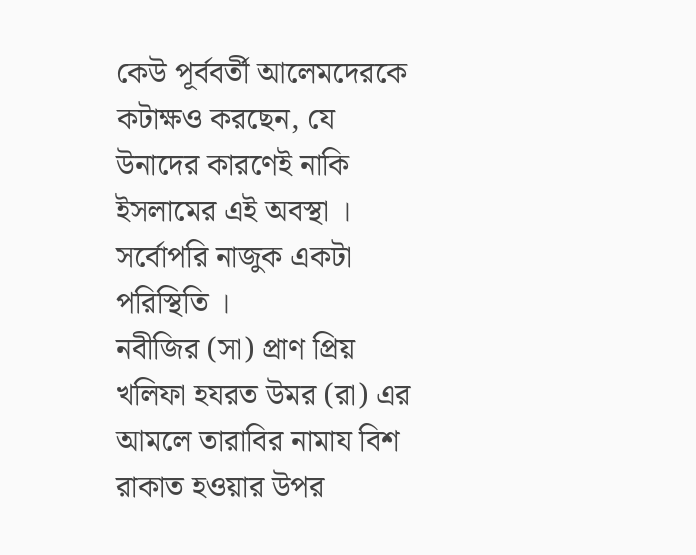কেউ পূর্ববর্তী আলেমদেরকে কটাক্ষও করছেন, যে উনাদের কারণেই নাকি ইসলামের এই অবস্থা । সর্বোপরি নাজুক একটা পরিস্থিতি ।
নবীজির (সা) প্রাণ প্রিয় খলিফা হযরত উমর (রা) এর আমলে তারাবির নামায বিশ রাকাত হওয়ার উপর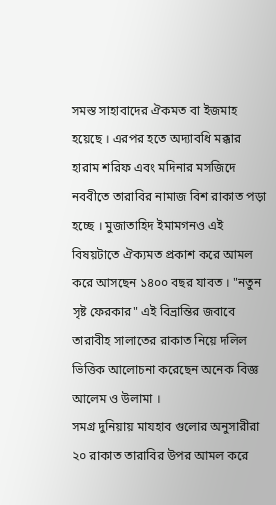সমস্ত সাহাবাদের ঐকমত বা ইজমাহ হয়েছে । এরপর হতে অদ্যাবধি মক্কার হারাম শরিফ এবং মদিনার মসজিদে নববীতে তারাবির নামাজ বিশ রাকাত পড়া হচ্ছে । মুজাতাহিদ ইমামগনও এই বিষয়টাতে ঐক্যমত প্রকাশ করে আমল করে আসছেন ১৪০০ বছর যাবত । "নতুন সৃষ্ট ফেরকার" এই বিভ্রান্তির জবাবে তারাবীহ সালাতের রাকাত নিয়ে দলিল ভিত্তিক আলোচনা করেছেন অনেক বিজ্ঞ আলেম ও উলামা ।
সমগ্র দুনিয়ায় মাযহাব গুলোর অনুসারীরা ২০ রাকাত তারাবির উপর আমল করে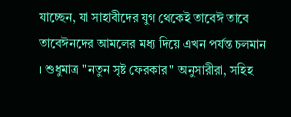যাচ্ছেন, যা সাহাবীদের যুগ থেকেই তাবেঈ তাবে তাবেঈনদের আমলের মধ্য দিয়ে এখন পর্যন্ত চলমান । শুধুমাত্র "নতুন সৃষ্ট ফেরকার" অনুসারীরা, সহিহ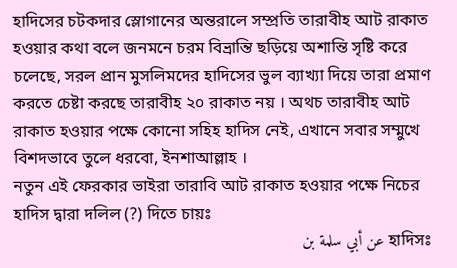হাদিসের চটকদার স্লোগানের অন্তরালে সম্প্রতি তারাবীহ আট রাকাত হওয়ার কথা বলে জনমনে চরম বিভ্রান্তি ছড়িয়ে অশান্তি সৃষ্টি করে চলেছে, সরল প্রান মুসলিমদের হাদিসের ভুল ব্যাখ্যা দিয়ে তারা প্রমাণ করতে চেষ্টা করছে তারাবীহ ২০ রাকাত নয় । অথচ তারাবীহ আট রাকাত হওয়ার পক্ষে কোনো সহিহ হাদিস নেই, এখানে সবার সম্মুখে বিশদভাবে তুলে ধরবো, ইনশাআল্লাহ ।
নতুন এই ফেরকার ভাইরা তারাবি আট রাকাত হওয়ার পক্ষে নিচের হাদিস দ্বারা দলিল (?) দিতে চায়ঃ
হাদিসঃ عن أبي سلمة بن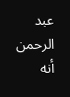عبد الرحمن أنه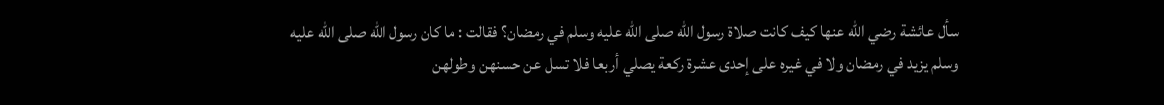سأل عائشة رضي الله عنها كيف كانت صلاة رسول الله صلى الله عليه وسلم في رمضان؟ فقالت : ما كان رسول الله صلى الله عليه وسلم يزيد في رمضان ولا في غيره على إحدى عشرة ركعة يصلي أربعا فلا تسل عن حسنهن وطولهن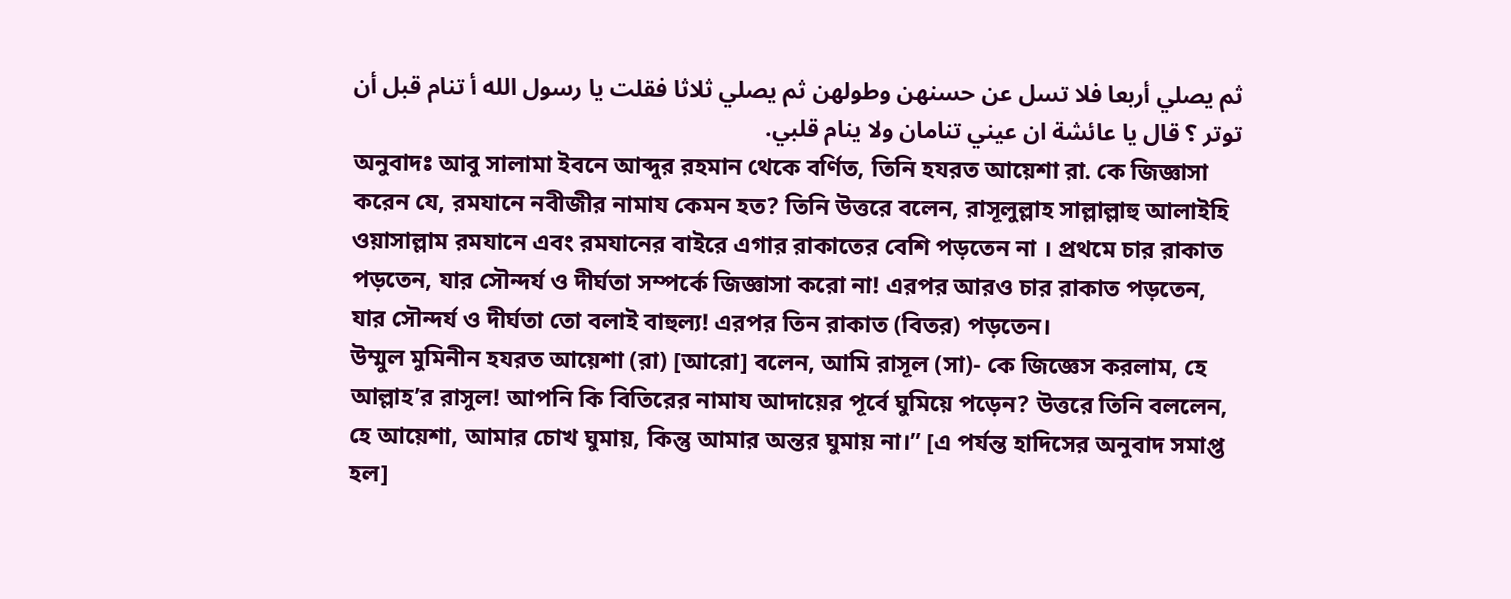ثم يصلي أربعا فلا تسل عن حسنهن وطولهن ثم يصلي ثلاثا فقلت يا رسول الله أ تنام قبل أن توتر ؟ قال يا عائشة ان عيني تنامان ولا ينام قلبي.
অনুবাদঃ আবু সালামা ইবনে আব্দুর রহমান থেকে বর্ণিত, তিনি হযরত আয়েশা রা. কে জিজ্ঞাসা করেন যে, রমযানে নবীজীর নামায কেমন হত? তিনি উত্তরে বলেন, রাসূলুল্লাহ সাল্লাল্লাহু আলাইহি ওয়াসাল্লাম রমযানে এবং রমযানের বাইরে এগার রাকাতের বেশি পড়তেন না । প্রথমে চার রাকাত পড়তেন, যার সৌন্দর্য ও দীর্ঘতা সম্পর্কে জিজ্ঞাসা করো না! এরপর আরও চার রাকাত পড়তেন, যার সৌন্দর্য ও দীর্ঘতা তো বলাই বাহুল্য! এরপর তিন রাকাত (বিতর) পড়তেন।
উম্মুল মুমিনীন হযরত আয়েশা (রা) [আরো] বলেন, আমি রাসূল (সা)- কে জিজ্ঞেস করলাম, হে আল্লাহ’র রাসুল! আপনি কি বিতিরের নামায আদায়ের পূর্বে ঘুমিয়ে পড়েন? উত্তরে তিনি বললেন, হে আয়েশা, আমার চোখ ঘুমায়, কিন্তু আমার অন্তর ঘুমায় না।” [এ পর্যন্ত হাদিসের অনুবাদ সমাপ্ত হল]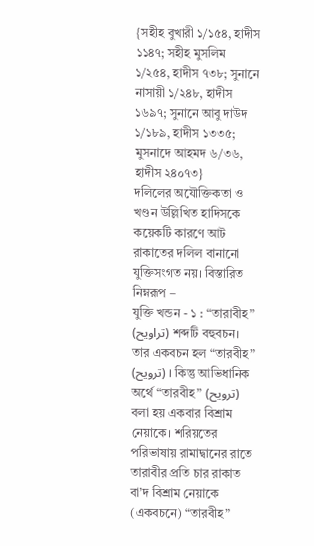{সহীহ বুখারী ১/১৫৪, হাদীস ১১৪৭; সহীহ মুসলিম ১/২৫৪, হাদীস ৭৩৮; সুনানে নাসায়ী ১/২৪৮, হাদীস ১৬৯৭; সুনানে আবু দাউদ ১/১৮৯, হাদীস ১৩৩৫; মুসনাদে আহমদ ৬/৩৬, হাদীস ২৪০৭৩}
দলিলের অযৌক্তিকতা ও খণ্ডন উল্লিখিত হাদিসকে কয়েকটি কারণে আট রাকাতের দলিল বানানো যুক্তিসংগত নয়। বিস্তারিত নিম্নরূপ –
যুক্তি খন্ডন - ১ : “তারাবীহ” (تراويح) শব্দটি বহুবচন। তার একবচন হল “তারবীহ” (ترويح) । কিন্তু আভিধানিক অর্থে “তারবীহ” (ترويح) বলা হয় একবার বিশ্রাম নেয়াকে। শরিয়তের পরিভাষায় রামাদ্বানের রাতে তারাবীর প্রতি চার রাকাত বা’দ বিশ্রাম নেয়াকে (একবচনে) “তারবীহ”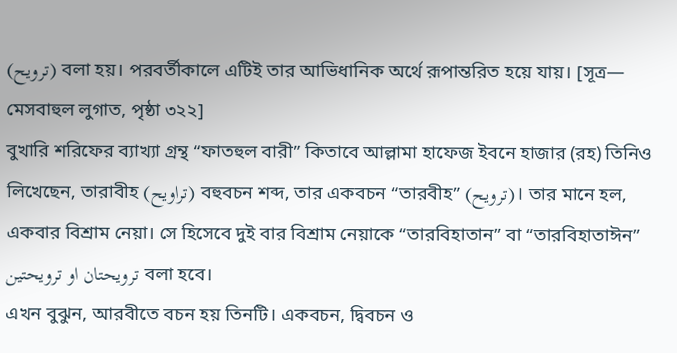(ترويح) বলা হয়। পরবর্তীকালে এটিই তার আভিধানিক অর্থে রূপান্তরিত হয়ে যায়। [সূত্র— মেসবাহুল লুগাত, পৃষ্ঠা ৩২২]
বুখারি শরিফের ব্যাখ্যা গ্রন্থ “ফাতহুল বারী” কিতাবে আল্লামা হাফেজ ইবনে হাজার (রহ) তিনিও লিখেছেন, তারাবীহ (تراويح) বহুবচন শব্দ, তার একবচন “তারবীহ” (ترويح)। তার মানে হল, একবার বিশ্রাম নেয়া। সে হিসেবে দুই বার বিশ্রাম নেয়াকে “তারবিহাতান” বা “তারবিহাতাঈন” ترويحتان او ترويحتين বলা হবে।
এখন বুঝুন, আরবীতে বচন হয় তিনটি। একবচন, দ্বিবচন ও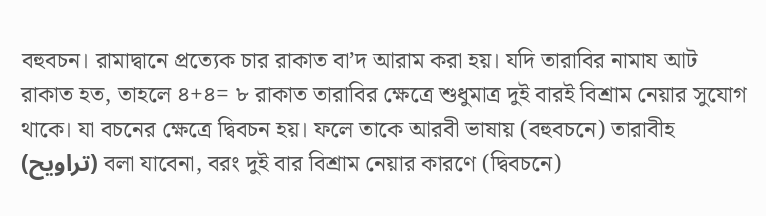বহুবচন। রামাদ্বানে প্রত্যেক চার রাকাত বা’দ আরাম করা হয়। যদি তারাবির নামায আট রাকাত হত, তাহলে ৪+৪= ৮ রাকাত তারাবির ক্ষেত্রে শুধুমাত্র দুই বারই বিশ্রাম নেয়ার সুযোগ থাকে। যা বচনের ক্ষেত্রে দ্বিবচন হয়। ফলে তাকে আরবী ভাষায় (বহুবচনে) তারাবীহ (تراويح) বলা যাবেনা, বরং দুই বার বিশ্রাম নেয়ার কারণে (দ্বিবচনে)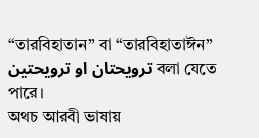“তারবিহাতান” বা “তারবিহাতাঈন” ترويحتان او ترويحتين বলা যেতে পারে।
অথচ আরবী ভাষায়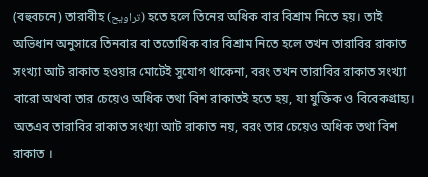(বহুবচনে) তারাবীহ (تراويح) হতে হলে তিনের অধিক বার বিশ্রাম নিতে হয়। তাই অভিধান অনুসারে তিনবার বা ততোধিক বার বিশ্রাম নিতে হলে তখন তারাবির রাকাত সংখ্যা আট রাকাত হওয়ার মোটেই সুযোগ থাকেনা, বরং তখন তারাবির রাকাত সংখ্যা বারো অথবা তার চেয়েও অধিক তথা বিশ রাকাতই হতে হয়, যা যুক্তিক ও বিবেকগ্রাহ্য।
অতএব তারাবির রাকাত সংখ্যা আট রাকাত নয়, বরং তার চেয়েও অধিক তথা বিশ রাকাত ।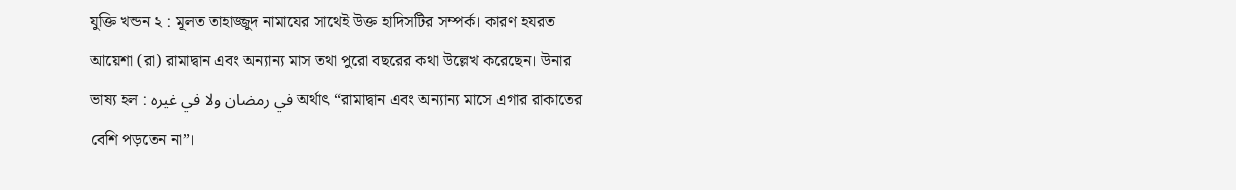যুক্তি খন্ডন ২ : মূলত তাহাজ্জুদ নামাযের সাথেই উক্ত হাদিসটির সম্পর্ক। কারণ হযরত আয়েশা (রা) রামাদ্বান এবং অন্যান্য মাস তথা পুরো বছরের কথা উল্লেখ করেছেন। উনার ভাষ্য হল : في رمضان ولا في غيره অর্থাৎ “রামাদ্বান এবং অন্যান্য মাসে এগার রাকাতের বেশি পড়তেন না”।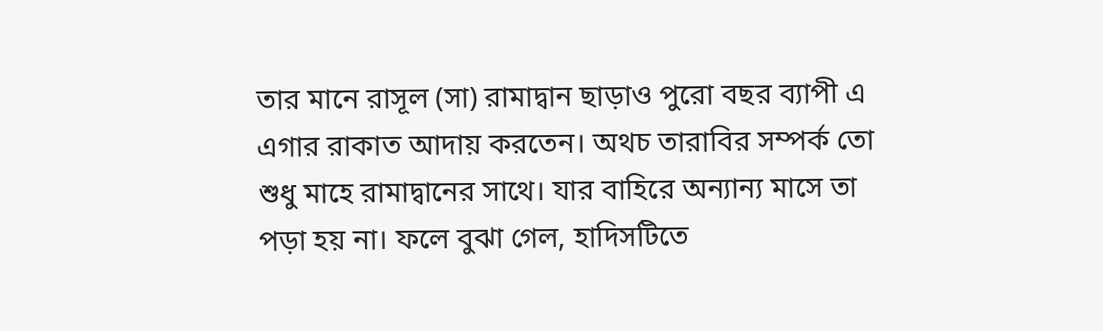তার মানে রাসূল (সা) রামাদ্বান ছাড়াও পুরো বছর ব্যাপী এ এগার রাকাত আদায় করতেন। অথচ তারাবির সম্পর্ক তো শুধু মাহে রামাদ্বানের সাথে। যার বাহিরে অন্যান্য মাসে তা পড়া হয় না। ফলে বুঝা গেল, হাদিসটিতে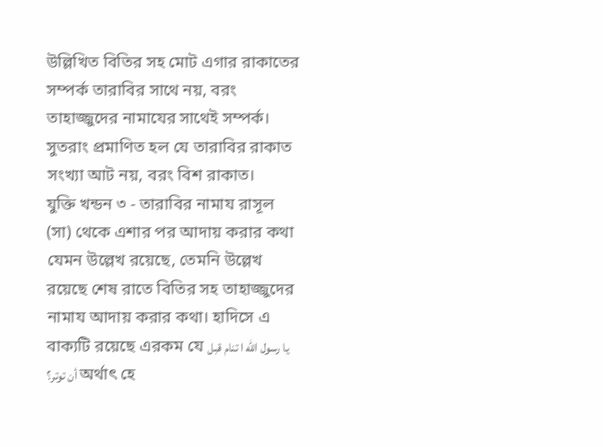উল্লিখিত বিতির সহ মোট এগার রাকাতের সম্পর্ক তারাবির সাথে নয়, বরং তাহাজ্জুদের নামাযের সাথেই সম্পর্ক। সুতরাং প্রমাণিত হল যে তারাবির রাকাত সংখ্যা আট নয়, বরং বিশ রাকাত।
যুক্তি খন্ডন ৩ - তারাবির নামায রাসূল (সা) থেকে এশার পর আদায় করার কথা যেমন উল্লেখ রয়েছে, তেমনি উল্লেখ রয়েছে শেষ রাতে বিতির সহ তাহাজ্জুদের নামায আদায় করার কথা। হাদিসে এ বাক্যটি রয়েছে এরকম যে يا رسول الله ا تنام قبل أن توتر؟ অর্থাৎ হে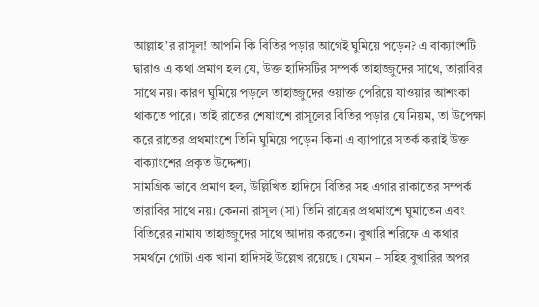আল্লাহ’র রাসূল! আপনি কি বিতির পড়ার আগেই ঘুমিয়ে পড়েন? এ বাক্যাংশটি দ্বারাও এ কথা প্রমাণ হল যে, উক্ত হাদিসটির সম্পর্ক তাহাজ্জুদের সাথে, তারাবির সাথে নয়। কারণ ঘুমিয়ে পড়লে তাহাজ্জুদের ওয়াক্ত পেরিয়ে যাওয়ার আশংকা থাকতে পারে। তাই রাতের শেষাংশে রাসূলের বিতির পড়ার যে নিয়ম, তা উপেক্ষা করে রাতের প্রথমাংশে তিনি ঘুমিয়ে পড়েন কিনা এ ব্যাপারে সতর্ক করাই উক্ত বাক্যাংশের প্রকৃত উদ্দেশ্য।
সামগ্রিক ভাবে প্রমাণ হল, উল্লিখিত হাদিসে বিতির সহ এগার রাকাতের সম্পর্ক তারাবির সাথে নয়। কেননা রাসূল (সা) তিনি রাত্রের প্রথমাংশে ঘুমাতেন এবং বিতিরের নামায তাহাজ্জুদের সাথে আদায় করতেন। বুখারি শরিফে এ কথার সমর্থনে গোটা এক খানা হাদিসই উল্লেখ রয়েছে । যেমন – সহিহ বুখারির অপর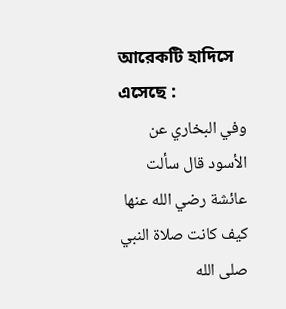আরেকটি হাদিসে এসেছে :
وفي البخاري عن الأسود قال سألت عائشة رضي الله عنها كيف كانت صلاة النبي صلى الله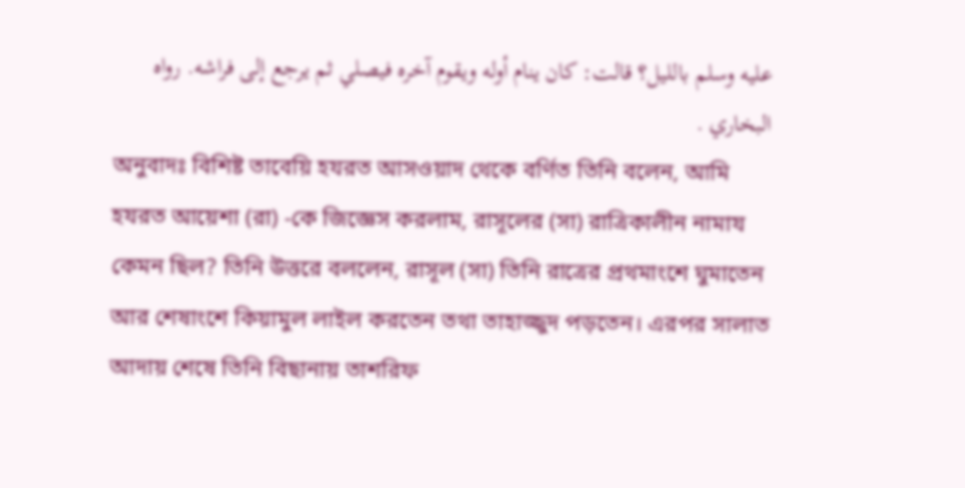عليه وسلم بالليل؟ قالت: كان ينام أوله ويقوم آخره فيصلي ثم يرجع إلى فراشه. رواه البخاري .
অনুবাদঃ বিশিষ্ট তাবেয়ি হযরত আসওয়াদ থেকে বর্ণিত তিনি বলেন, আমি হযরত আয়েশা (রা) -কে জিজ্ঞেস করলাম, রাসূলের (সা) রাত্রিকালীন নামায কেমন ছিল? তিনি উত্তরে বললেন, রাসূল (সা) তিনি রাত্রের প্রথমাংশে ঘুমাতেন আর শেষাংশে কিয়ামুল লাইল করতেন তথা তাহাজ্জুদ পড়তেন। এরপর সালাত আদায় শেষে তিনি বিছানায় তাশরিফ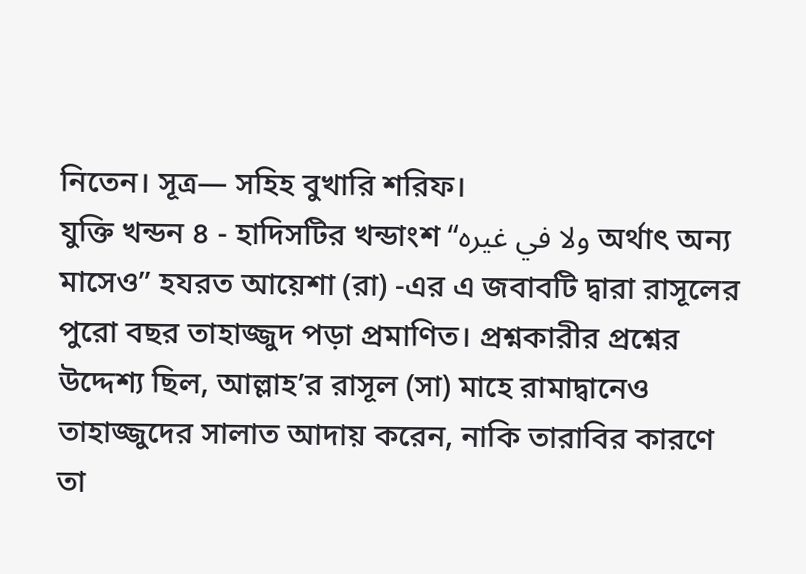নিতেন। সূত্র— সহিহ বুখারি শরিফ।
যুক্তি খন্ডন ৪ - হাদিসটির খন্ডাংশ “ولا في غيره অর্থাৎ অন্য মাসেও” হযরত আয়েশা (রা) -এর এ জবাবটি দ্বারা রাসূলের পুরো বছর তাহাজ্জুদ পড়া প্রমাণিত। প্রশ্নকারীর প্রশ্নের উদ্দেশ্য ছিল, আল্লাহ’র রাসূল (সা) মাহে রামাদ্বানেও তাহাজ্জুদের সালাত আদায় করেন, নাকি তারাবির কারণে তা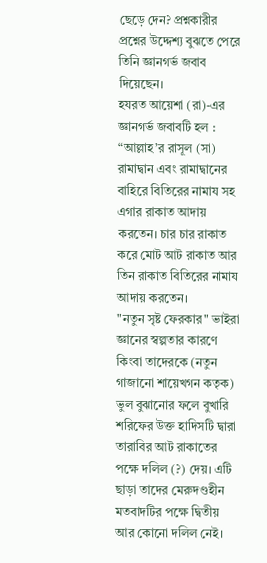ছেড়ে দেন? প্রশ্নকারীর প্রশ্নের উদ্দেশ্য বুঝতে পেরে তিনি জ্ঞানগর্ভ জবাব দিয়েছেন।
হযরত আয়েশা (রা)-এর জ্ঞানগর্ভ জবাবটি হল : “আল্লাহ’র রাসূল (সা) রামাদ্বান এবং রামাদ্বানের বাহিরে বিতিরের নামায সহ এগার রাকাত আদায় করতেন। চার চার রাকাত করে মোট আট রাকাত আর তিন রাকাত বিতিরের নামায আদায় করতেন।
"নতুন সৃষ্ট ফেরকার" ভাইরা জ্ঞানের স্বল্পতার কারণে কিংবা তাদেরকে (নতুন গাজানো শায়েখগন কতৃক) ভুল বুঝানোর ফলে বুখারি শরিফের উক্ত হাদিসটি দ্বারা তারাবির আট রাকাতের পক্ষে দলিল (?) দেয়। এটি ছাড়া তাদের মেরুদণ্ডহীন মতবাদটির পক্ষে দ্বিতীয় আর কোনো দলিল নেই।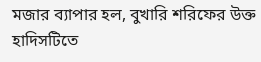মজার ব্যাপার হল, বুখারি শরিফের উক্ত হাদিসটিতে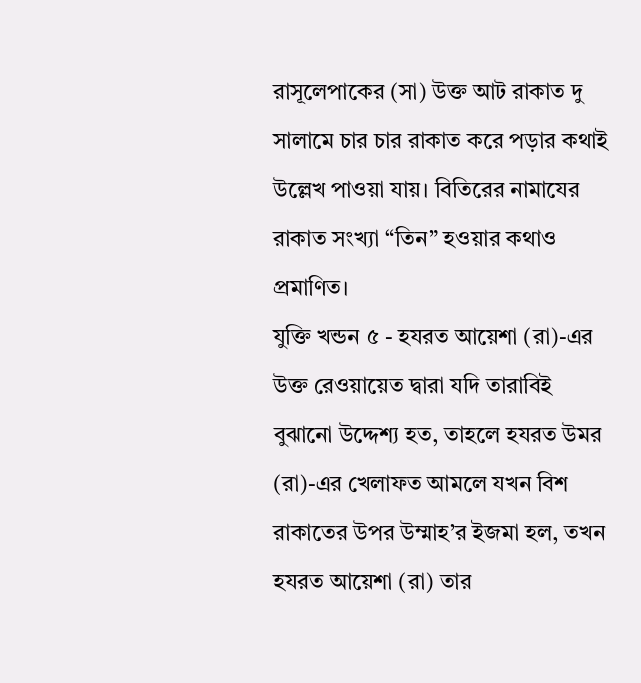রাসূলেপাকের (সা) উক্ত আট রাকাত দু সালামে চার চার রাকাত করে পড়ার কথাই উল্লেখ পাওয়া যায়। বিতিরের নামাযের রাকাত সংখ্যা “তিন” হওয়ার কথাও প্রমাণিত।
যুক্তি খন্ডন ৫ - হযরত আয়েশা (রা)-এর উক্ত রেওয়ায়েত দ্বারা যদি তারাবিই বুঝানো উদ্দেশ্য হত, তাহলে হযরত উমর (রা)-এর খেলাফত আমলে যখন বিশ রাকাতের উপর উম্মাহ’র ইজমা হল, তখন হযরত আয়েশা (রা) তার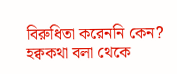বিরুধিতা করেননি কেন? হক্বকথা বলা থেকে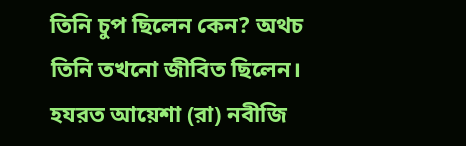তিনি চুপ ছিলেন কেন? অথচ তিনি তখনো জীবিত ছিলেন। হযরত আয়েশা (রা) নবীজি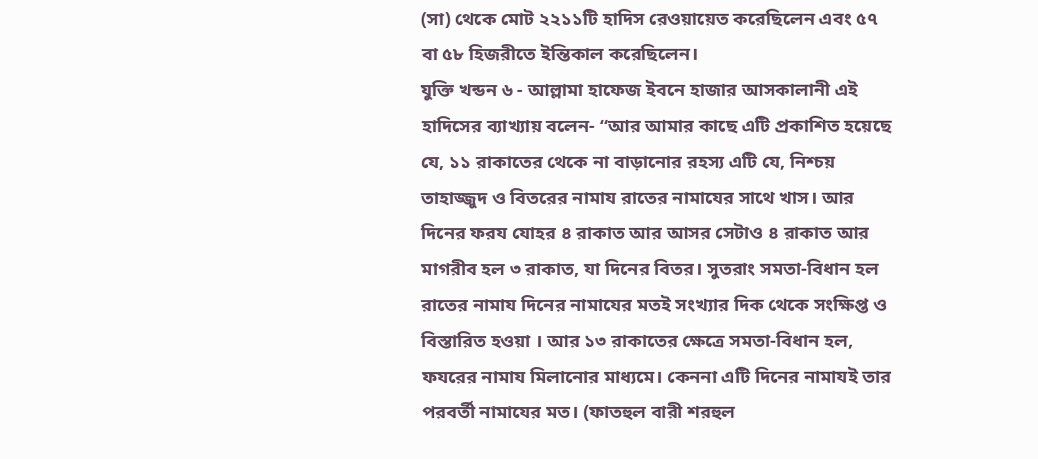(সা) থেকে মোট ২২১১টি হাদিস রেওয়ায়েত করেছিলেন এবং ৫৭ বা ৫৮ হিজরীতে ইন্তিকাল করেছিলেন।
যুক্তি খন্ডন ৬ - আল্লামা হাফেজ ইবনে হাজার আসকালানী এই হাদিসের ব্যাখ্যায় বলেন- “আর আমার কাছে এটি প্রকাশিত হয়েছে যে, ১১ রাকাতের থেকে না বাড়ানোর রহস্য এটি যে, নিশ্চয় তাহাজ্জুদ ও বিতরের নামায রাতের নামাযের সাথে খাস। আর দিনের ফরয যোহর ৪ রাকাত আর আসর সেটাও ৪ রাকাত আর মাগরীব হল ৩ রাকাত, যা দিনের বিতর। সুতরাং সমতা-বিধান হল রাতের নামায দিনের নামাযের মতই সংখ্যার দিক থেকে সংক্ষিপ্ত ও বিস্তারিত হওয়া । আর ১৩ রাকাতের ক্ষেত্রে সমতা-বিধান হল, ফযরের নামায মিলানোর মাধ্যমে। কেননা এটি দিনের নামাযই তার পরবর্তী নামাযের মত। (ফাতহুল বারী শরহুল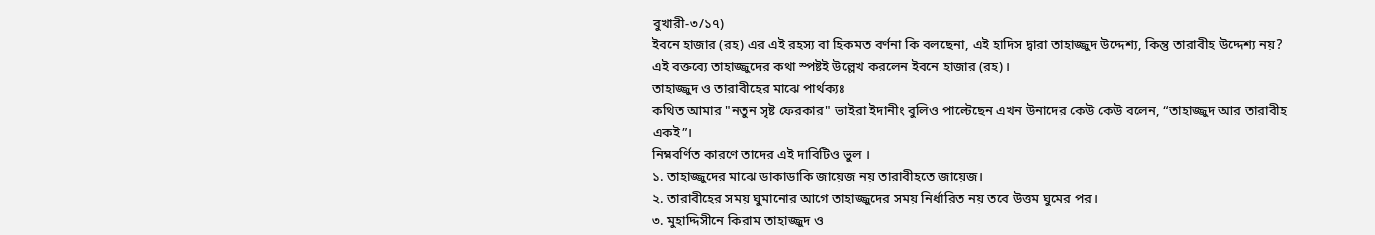বুখারী-৩/১৭)
ইবনে হাজার (রহ) এর এই রহস্য বা হিকমত বর্ণনা কি বলছেনা, এই হাদিস দ্বারা তাহাজ্জুদ উদ্দেশ্য, কিন্তু তারাবীহ উদ্দেশ্য নয়? এই বক্তব্যে তাহাজ্জুদের কথা স্পষ্টই উল্লেখ করলেন ইবনে হাজার (রহ)।
তাহাজ্জুদ ও তারাবীহের মাঝে পার্থক্যঃ
কথিত আমার "নতুন সৃষ্ট ফেরকার" ভাইরা ইদানীং বুলিও পাল্টেছেন এখন উনাদের কেউ কেউ বলেন, “তাহাজ্জুদ আর তারাবীহ একই”।
নিম্নবর্ণিত কারণে তাদের এই দাবিটিও ভুল ।
১. তাহাজ্জুদের মাঝে ডাকাডাকি জায়েজ নয় তারাবীহতে জায়েজ।
২. তারাবীহের সময় ঘুমানোর আগে তাহাজ্জুদের সময় নির্ধারিত নয় তবে উত্তম ঘুমের পর।
৩. মুহাদ্দিসীনে কিরাম তাহাজ্জুদ ও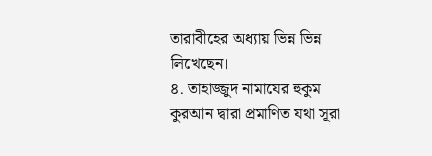তারাবীহের অধ্যায় ভিন্ন ভিন্ন লিখেছেন।
৪. তাহাজ্জুদ নামাযের হুকুম কুরআন দ্বারা প্রমাণিত যথা সূরা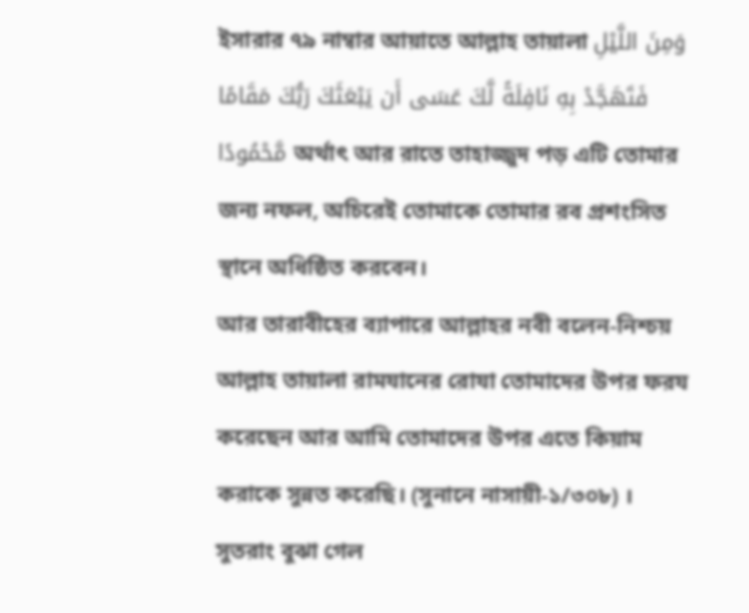ইসারার ৭৯ নাম্বার আয়াতে আল্লাহ তায়ালা وَمِنَ اللَّيْلِ فَتَهَجَّدْ بِهِ نَافِلَةً لَّكَ عَسَى أَن يَبْعَثَكَ رَبُّكَ مَقَامًا مَّحْمُودًا অর্থাৎ আর রাতে তাহাজ্জুদ পড় এটি তোমার জন্য নফল, অচিরেই তোমাকে তোমার রব প্রশংসিত স্থানে অধিষ্ঠিত করবেন।
আর তারাবীহের ব্যাপারে আল্লাহর নবী বলেন-নিশ্চয় আল্লাহ তায়ালা রামযানের রোযা তোমাদের উপর ফরয করেছেন আর আমি তোমাদের উপর এতে কিয়াম করাকে সুন্নত করেছি। (সুনানে নাসায়ী-১/৩০৮) । সুতরাং বুঝা গেল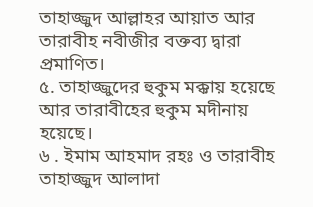তাহাজ্জুদ আল্লাহর আয়াত আর তারাবীহ নবীজীর বক্তব্য দ্বারা প্রমাণিত।
৫. তাহাজ্জুদের হুকুম মক্কায় হয়েছে আর তারাবীহের হুকুম মদীনায় হয়েছে।
৬ . ইমাম আহমাদ রহঃ ও তারাবীহ তাহাজ্জুদ আলাদা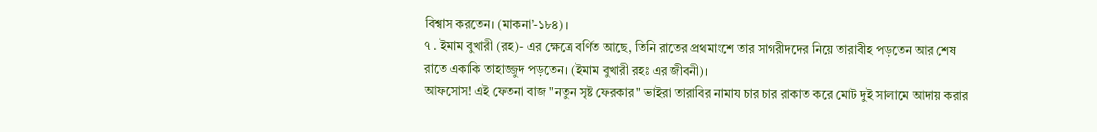বিশ্বাস করতেন। (মাকনা’-১৮৪) ।
৭ . ইমাম বুখারী (রহ)- এর ক্ষেত্রে বর্ণিত আছে, তিনি রাতের প্রথমাংশে তার সাগরীদদের নিয়ে তারাবীহ পড়তেন আর শেষ রাতে একাকি তাহাজ্জুদ পড়তেন। (ইমাম বুখারী রহঃ এর জীবনী)।
আফসোস! এই ফেতনা বাজ "নতুন সৃষ্ট ফেরকার" ভাইরা তারাবির নামায চার চার রাকাত করে মোট দুই সালামে আদায় করার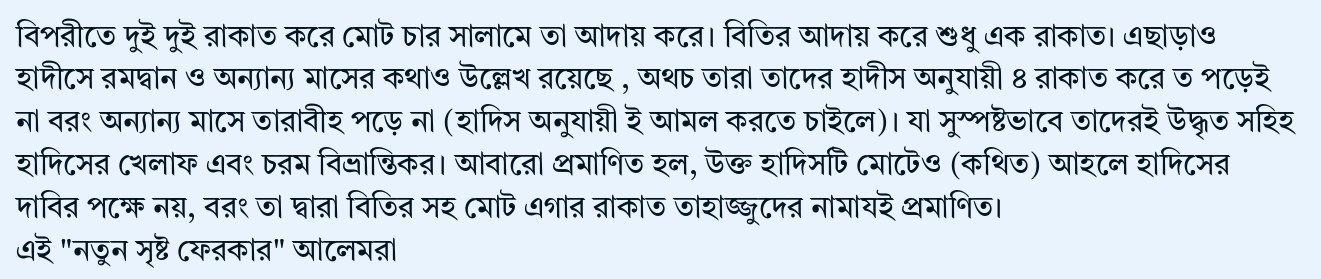বিপরীতে দুই দুই রাকাত করে মোট চার সালামে তা আদায় করে। বিতির আদায় করে শুধু এক রাকাত। এছাড়াও হাদীসে রমদ্বান ও অন্যান্য মাসের কথাও উল্লেখ রয়েছে , অথচ তারা তাদের হাদীস অনুযায়ী ৪ রাকাত করে ত পড়েই না বরং অন্যান্য মাসে তারাবীহ পড়ে না (হাদিস অনুযায়ী ই আমল করতে চাইলে)। যা সুস্পষ্টভাবে তাদেরই উদ্ধৃত সহিহ হাদিসের খেলাফ এবং চরম বিভ্রান্তিকর। আবারো প্রমাণিত হল, উক্ত হাদিসটি মোটেও (কথিত) আহলে হাদিসের দাবির পক্ষে নয়, বরং তা দ্বারা বিতির সহ মোট এগার রাকাত তাহাজ্জুদের নামাযই প্রমাণিত।
এই "নতুন সৃষ্ট ফেরকার" আলেমরা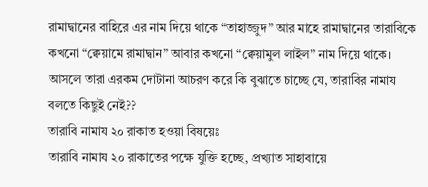রামাদ্বানের বাহিরে এর নাম দিয়ে থাকে “তাহাজ্জুদ” আর মাহে রামাদ্বানের তারাবিকে কখনো “ক্বেয়ামে রামাদ্বান” আবার কখনো “ক্বেয়ামুল লাইল” নাম দিয়ে থাকে। আসলে তারা এরকম দোটানা আচরণ করে কি বুঝাতে চাচ্ছে যে, তারাবির নামায বলতে কিছুই নেই??
তারাবি নামায ২০ রাকাত হওয়া বিষয়েঃ
তারাবি নামায ২০ রাকাতের পক্ষে যুক্তি হচ্ছে, প্রখ্যাত সাহাবায়ে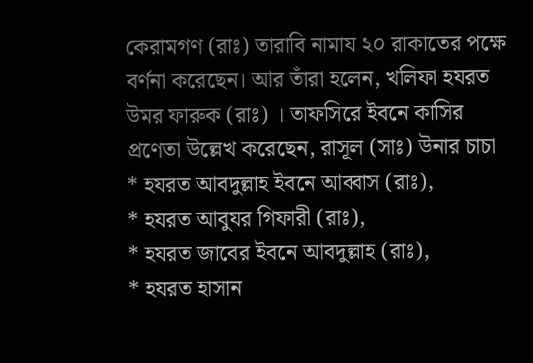কেরামগণ (রাঃ) তারাবি নামায ২০ রাকাতের পক্ষে বর্ণনা করেছেন। আর তাঁরা হলেন, খলিফা হযরত উমর ফারুক (রাঃ) । তাফসিরে ইবনে কাসির প্রণেতা উল্লেখ করেছেন, রাসূল (সাঃ) উনার চাচা
* হযরত আবদুল্লাহ ইবনে আব্বাস (রাঃ),
* হযরত আবুযর গিফারী (রাঃ),
* হযরত জাবের ইবনে আবদুল্লাহ (রাঃ),
* হযরত হাসান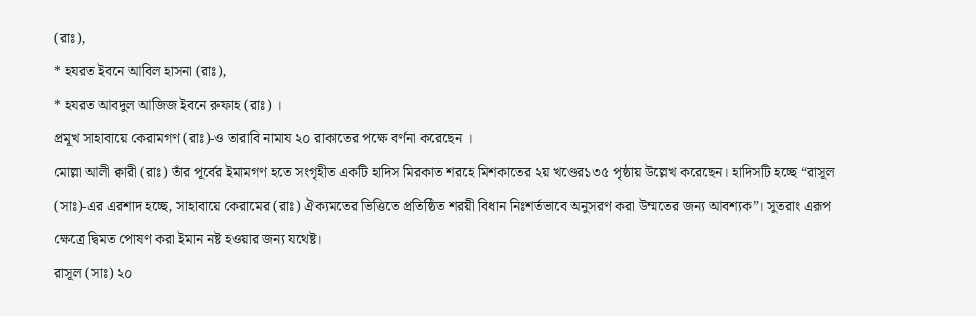(রাঃ),
* হযরত ইবনে আবিল হাসনা (রাঃ),
* হযরত আবদুল আজিজ ইবনে রুফাহ (রাঃ) ।
প্রমূখ সাহাবায়ে কেরামগণ (রাঃ)-ও তারাবি নামায ২০ রাকাতের পক্ষে বর্ণনা করেছেন ।
মোল্লা আলী ক্বারী (রাঃ) তাঁর পূর্বের ইমামগণ হতে সংগৃহীত একটি হাদিস মিরকাত শরহে মিশকাতের ২য় খণ্ডের১৩৫ পৃষ্ঠায় উল্লেখ করেছেন। হাদিসটি হচ্ছে “রাসূল (সাঃ)-এর এরশাদ হচ্ছে, সাহাবায়ে কেরামের (রাঃ) ঐক্যমতের ভিত্তিতে প্রতিষ্ঠিত শরয়ী বিধান নিঃশর্তভাবে অনুসরণ করা উম্মতের জন্য আবশ্যক”। সুতরাং এরূপ ক্ষেত্রে দ্বিমত পোষণ করা ইমান নষ্ট হওয়ার জন্য যথেষ্ট।
রাসূল (সাঃ) ২০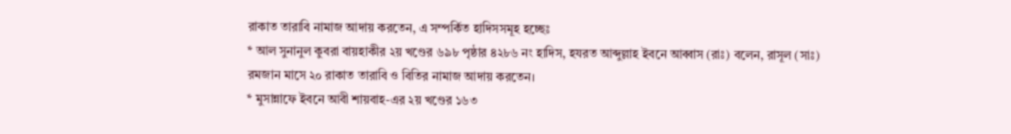রাকাত তারাবি নামাজ আদায় করতেন, এ সম্পর্কিত হাদিসসমূহ হচ্ছেঃ
* আল সুনানুল কুবরা বায়হাকীর ২য় খণ্ডের ৬৯৮ পৃষ্ঠার ৪২৮৬ নং হাদিস, হযরত আব্দুল্লাহ ইবনে আব্বাস (রাঃ) বলেন, রাসূল (সাঃ) রমজান মাসে ২০ রাকাত তারাবি ও বিতির নামাজ আদায় করতেন।
* মুসান্নাফে ইবনে আবী শায়বাহ-এর ২য় খণ্ডের ১৬৩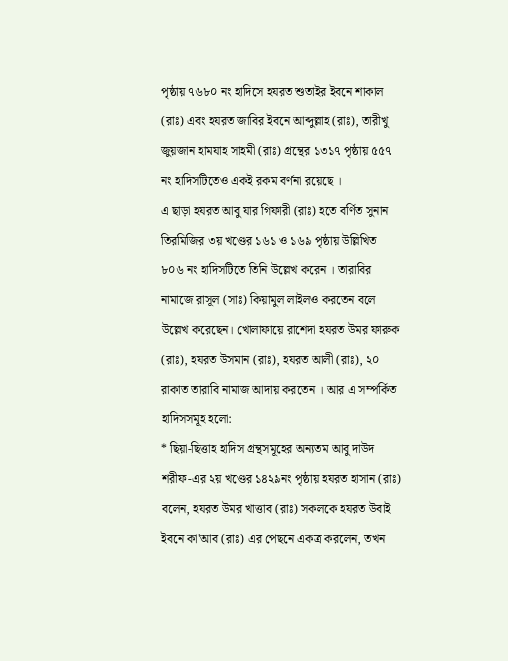পৃষ্ঠায় ৭৬৮০ নং হাদিসে হযরত শুতাইর ইবনে শাকাল (রাঃ) এবং হযরত জাবির ইবনে আব্দুল্লাহ (রাঃ), তারীখু জুয়জান হামযাহ সাহমী (রাঃ) গ্রন্থের ১৩১৭ পৃষ্ঠায় ৫৫৭ নং হাদিসটিতেও একই রকম বর্ণনা রয়েছে ।
এ ছাড়া হযরত আবু যার গিফারী (রাঃ) হতে বর্ণিত সুনান তিরমিজির ৩য় খণ্ডের ১৬১ ও ১৬৯ পৃষ্ঠায় উল্লিখিত ৮০৬ নং হাদিসটিতে তিনি উল্লেখ করেন । তারাবির নামাজে রাসূল (সাঃ) কিয়ামুল লাইলও করতেন বলে উল্লেখ করেছেন। খোলাফায়ে রাশেদা হযরত উমর ফারুক (রাঃ), হযরত উসমান (রাঃ), হযরত আলী (রাঃ), ২০ রাকাত তারাবি নামাজ আদায় করতেন । আর এ সম্পর্কিত হাদিসসমূহ হলো:
* ছিয়া-ছিত্তাহ হাদিস গ্রন্থসমূহের অন্যতম আবু দাউদ শরীফ-এর ২য় খণ্ডের ১৪২৯নং পৃষ্ঠায় হযরত হাসান (রাঃ) বলেন, হযরত উমর খাত্তাব (রাঃ) সকলকে হযরত উবাই ইবনে কা'আব (রাঃ) এর পেছনে একত্র করলেন, তখন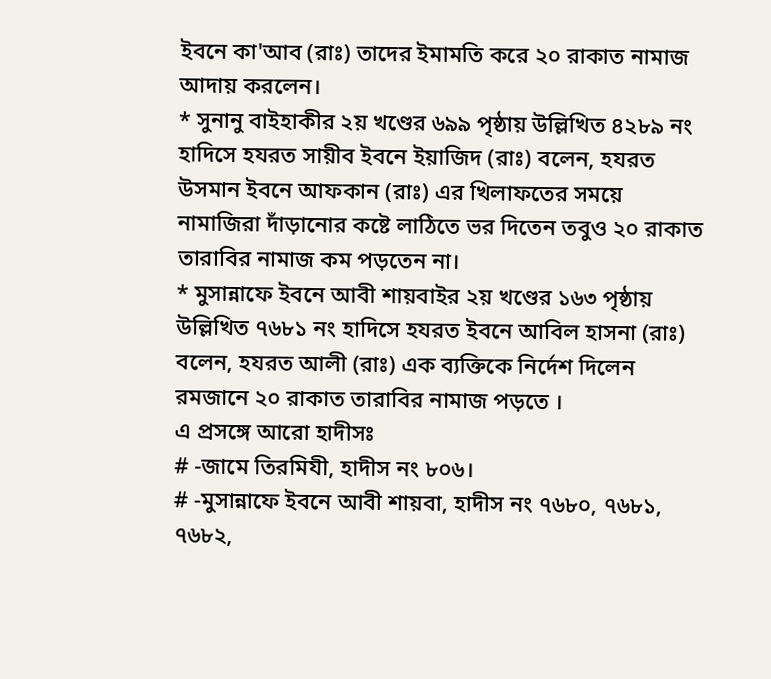ইবনে কা'আব (রাঃ) তাদের ইমামতি করে ২০ রাকাত নামাজ আদায় করলেন।
* সুনানু বাইহাকীর ২য় খণ্ডের ৬৯৯ পৃষ্ঠায় উল্লিখিত ৪২৮৯ নং হাদিসে হযরত সায়ীব ইবনে ইয়াজিদ (রাঃ) বলেন, হযরত উসমান ইবনে আফকান (রাঃ) এর খিলাফতের সময়ে নামাজিরা দাঁড়ানোর কষ্টে লাঠিতে ভর দিতেন তবুও ২০ রাকাত তারাবির নামাজ কম পড়তেন না।
* মুসান্নাফে ইবনে আবী শায়বাইর ২য় খণ্ডের ১৬৩ পৃষ্ঠায় উল্লিখিত ৭৬৮১ নং হাদিসে হযরত ইবনে আবিল হাসনা (রাঃ) বলেন, হযরত আলী (রাঃ) এক ব্যক্তিকে নির্দেশ দিলেন রমজানে ২০ রাকাত তারাবির নামাজ পড়তে ।
এ প্রসঙ্গে আরো হাদীসঃ
# -জামে তিরমিযী, হাদীস নং ৮০৬।
# -মুসান্নাফে ইবনে আবী শায়বা, হাদীস নং ৭৬৮০, ৭৬৮১, ৭৬৮২,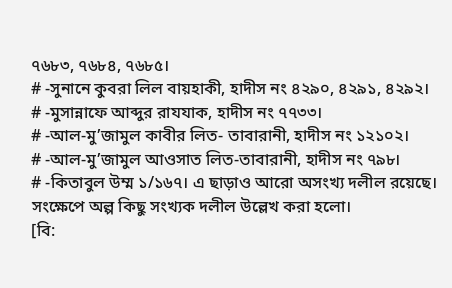৭৬৮৩, ৭৬৮৪, ৭৬৮৫।
# -সুনানে কুবরা লিল বায়হাকী, হাদীস নং ৪২৯০, ৪২৯১, ৪২৯২।
# -মুসান্নাফে আব্দুর রাযযাক, হাদীস নং ৭৭৩৩।
# -আল-মু’জামুল কাবীর লিত- তাবারানী, হাদীস নং ১২১০২।
# -আল-মু’জামুল আওসাত লিত-তাবারানী, হাদীস নং ৭৯৮।
# -কিতাবুল উম্ম ১/১৬৭। এ ছাড়াও আরো অসংখ্য দলীল রয়েছে। সংক্ষেপে অল্প কিছু সংখ্যক দলীল উল্লেখ করা হলো।
[বি: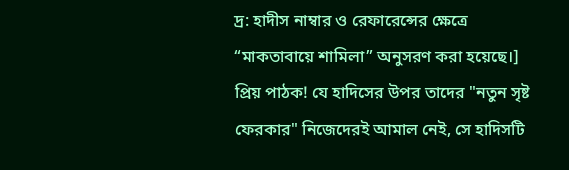দ্র: হাদীস নাম্বার ও রেফারেন্সের ক্ষেত্রে “মাকতাবায়ে শামিলা” অনুসরণ করা হয়েছে।]
প্রিয় পাঠক! যে হাদিসের উপর তাদের "নতুন সৃষ্ট ফেরকার" নিজেদেরই আমাল নেই, সে হাদিসটি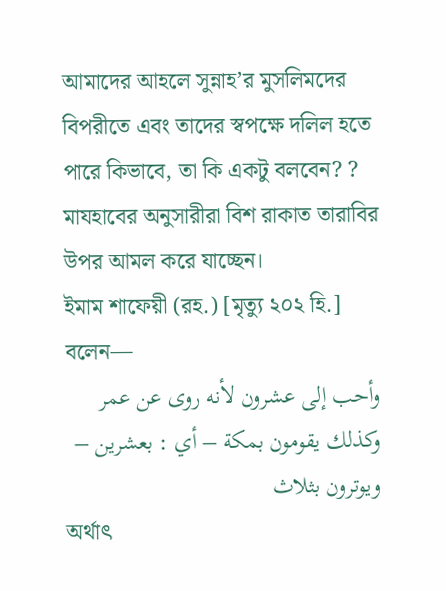আমাদের আহলে সুন্নাহ’র মুসলিমদের বিপরীতে এবং তাদের স্বপক্ষে দলিল হতে পারে কিভাবে, তা কি একটু বলবেন? ?
মাযহাবের অনুসারীরা বিশ রাকাত তারাবির উপর আমল করে যাচ্ছেন।
ইমাম শাফেয়ী (রহ.) [মৃত্যু ২০২ হি.] বলেন—
وأحب إلى عشرون لأنه روى عن عمر وكذلك يقومون بمكة – أي : بعشرين – ويوترون بثلاث
অর্থাৎ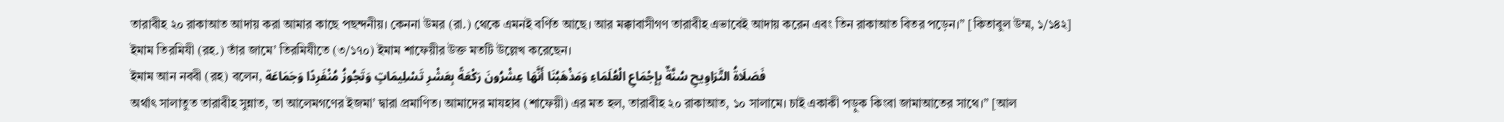তারাবীহ ২০ রাকাআত আদায় করা আমার কাছে পছন্দনীয়। কেননা উমর (রা.) থেকে এমনই বর্ণিত আছে। আর মক্কাবাসীগণ তারাবীহ এভাবেই আদায় করেন এবং তিন রাকাআত বিতর পড়েন।” [কিতাবুল উম্ম, ১/১৪২]
ইমাম তিরমিযী (রহ.) তাঁর জামে’ তিরমিযীতে (৩/১৭০) ইমাম শাফেয়ীর উক্ত মতটি উল্লেখ করেছেন।
ইমাম আন নববী (রহ) বলেন, فَصَلَاةُ التَّرَاوِيحِ سُنَّةٌ بِإِجْمَاعِ الْعُلَمَاءِ وَمَذْهَبُنَا أَنَّهَا عِشْرُونَ رَكْعَةً بِعَشْرِ تَسْلِيمَاتٍ وَتَجُوزُ مُنْفَرِدًا وَجَمَاعَة
অর্থাৎ সালাতুত তারাবীহ সুন্নাত, তা আলেমগণের ইজমা’ দ্বারা প্রমাণিত। আমাদের মাযহাব (শাফেয়ী) এর মত হল, তারাবীহ ২০ রাকাআত, ১০ সালামে। চাই একাকী পড়ুক কিংবা জামাআতের সাথে।” [আল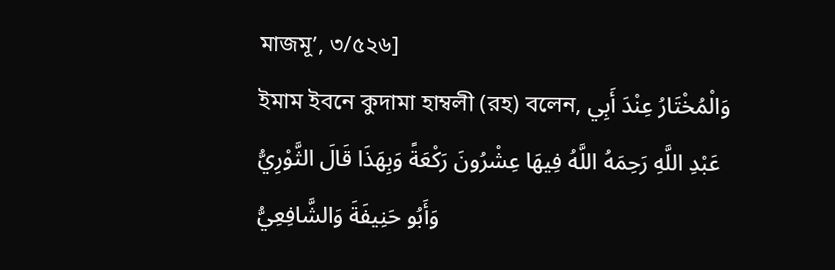মাজমূ’, ৩/৫২৬]
ইমাম ইবনে কুদামা হাম্বলী (রহ) বলেন, وَالْمُخْتَارُ عِنْدَ أَبِي عَبْدِ اللَّهِ رَحِمَهُ اللَّهُ فِيهَا عِشْرُونَ رَكْعَةً وَبِهَذَا قَالَ الثَّوْرِيُّ وَأَبُو حَنِيفَةَ وَالشَّافِعِيُّ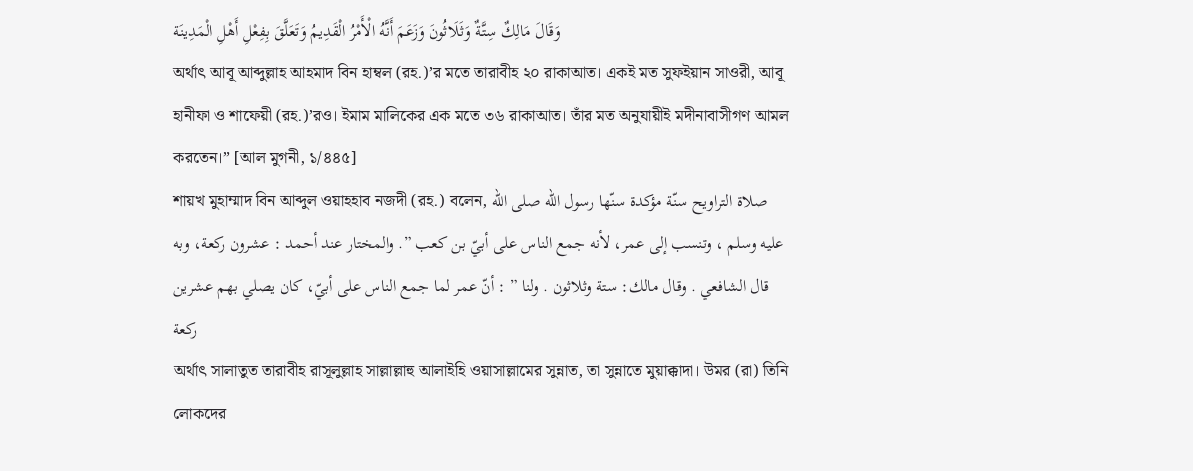وَقَالَ مَالِكٌ سِتَّةٌ وَثَلَاثُونَ وَزَعَمَ أَنَّهُ الْأَمْرُ الْقَدِيمُ وَتَعَلَّقَ بِفِعْلِ أَهْلِ الْمَدِينَة
অর্থাৎ আবূ আব্দুল্লাহ আহমাদ বিন হাম্বল (রহ.)’র মতে তারাবীহ ২০ রাকাআত। একই মত সুফইয়ান সাওরী, আবূ হানীফা ও শাফেয়ী (রহ.)’রও। ইমাম মালিকের এক মতে ৩৬ রাকাআত। তাঁর মত অনুযায়ীই মদীনাবাসীগণ আমল করতেন।” [আল মুগনী, ১/৪৪৫]
শায়খ মুহাম্মাদ বিন আব্দুল ওয়াহহাব নজদী (রহ.) বলেন, صلاة التراويح سنّة مؤكدة سنّها رسول اللّه صلى الله عليه وسلم ، وتنسب إلى عمر، لأنه جمع الناس على أبيّ بن كعب ”. والمختار عند أحمد : عشرون ركعة، وبه قال الشافعي . وقال مالك: ستة وثلاثون . ولنا ” : أنّ عمر لما جمع الناس على أبيّ، كان يصلي بهم عشرين ركعة
অর্থাৎ সালাতুত তারাবীহ রাসূলুল্লাহ সাল্লাল্লাহু আলাইহি ওয়াসাল্লামের সুন্নাত, তা সুন্নাতে মুয়াক্কাদা। উমর (রা) তিনি লোকদের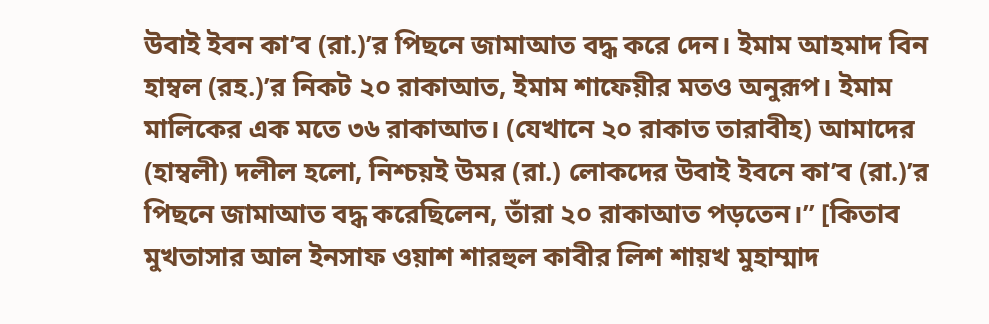উবাই ইবন কা’ব (রা.)’র পিছনে জামাআত বদ্ধ করে দেন। ইমাম আহমাদ বিন হাম্বল (রহ.)’র নিকট ২০ রাকাআত, ইমাম শাফেয়ীর মতও অনুরূপ। ইমাম মালিকের এক মতে ৩৬ রাকাআত। (যেখানে ২০ রাকাত তারাবীহ) আমাদের (হাম্বলী) দলীল হলো, নিশ্চয়ই উমর (রা.) লোকদের উবাই ইবনে কা’ব (রা.)’র পিছনে জামাআত বদ্ধ করেছিলেন, তাঁরা ২০ রাকাআত পড়তেন।” [কিতাব মুখতাসার আল ইনসাফ ওয়াশ শারহুল কাবীর লিশ শায়খ মুহাম্মাদ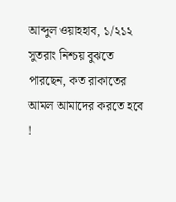আব্দুল ওয়াহহাব, ১/২১২
সুতরাং নিশ্চয় বুঝতে পারছেন, কত রাকাতের আমল আমাদের করতে হবে !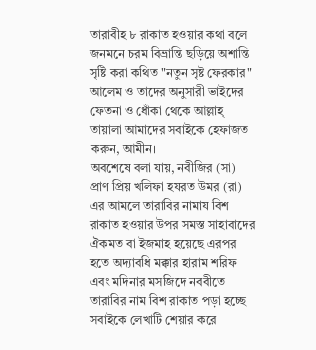তারাবীহ ৮ রাকাত হওয়ার কথা বলে জনমনে চরম বিভ্রান্তি ছড়িয়ে অশান্তি সৃষ্টি করা কথিত "নতুন সৃষ্ট ফেরকার" আলেম ও তাদের অনুসারী ভাইদের ফেতনা ও ধোঁকা থেকে আল্লাহ্ তায়ালা আমাদের সবাইকে হেফাজত করুন, আমীন।
অবশেষে বলা যায়, নবীজির (সা) প্রাণ প্রিয় খলিফা হযরত উমর (রা) এর আমলে তারাবির নামায বিশ রাকাত হওয়ার উপর সমস্ত সাহাবাদের ঐকমত বা ইজমাহ হয়েছে এরপর হতে অদ্যাবধি মক্কার হারাম শরিফ এবং মদিনার মসজিদে নববীতে তারাবির নাম বিশ রাকাত পড়া হচ্ছে সবাইকে লেখাটি শেয়ার করে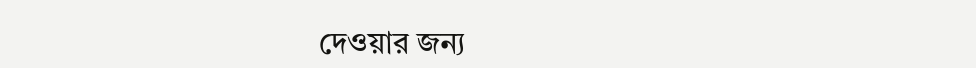দেওয়ার জন্য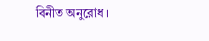বিনীত অনুরোধ ।